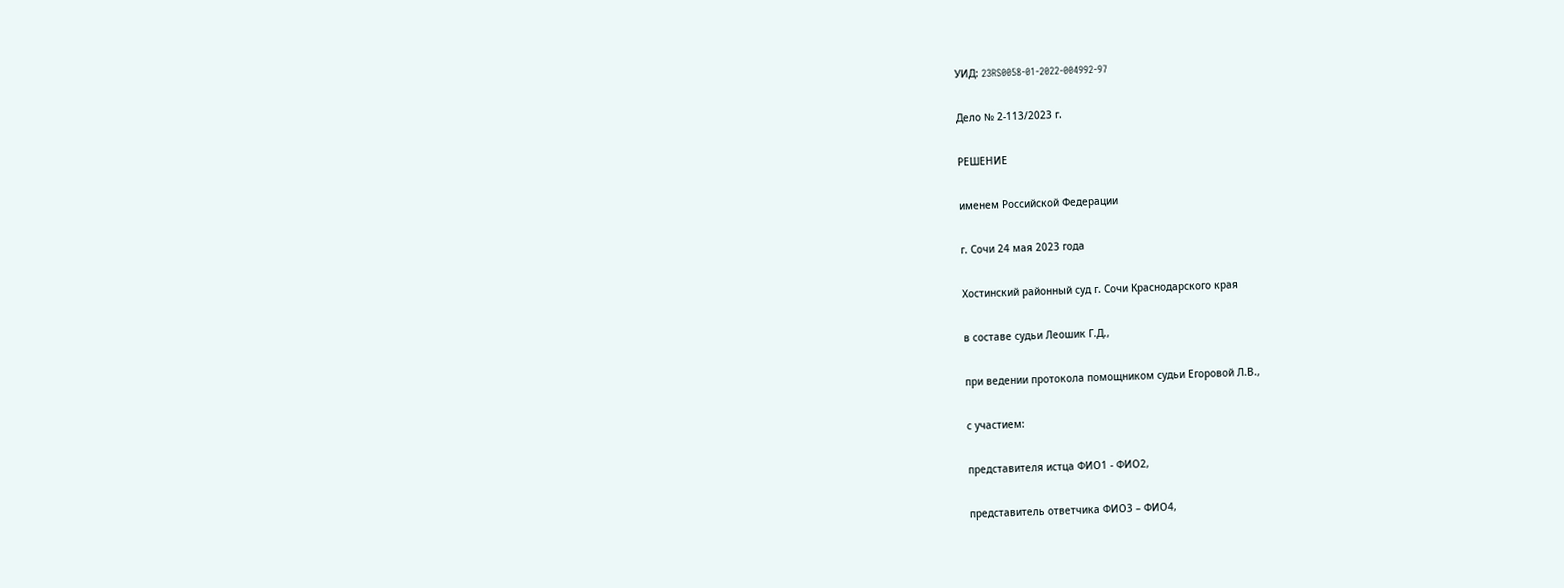УИД: 23RS0058-01-2022-004992-97

Дело № 2-113/2023 г.

РЕШЕНИЕ

именем Российской Федерации

г. Сочи 24 мая 2023 года

Хостинский районный суд г. Сочи Краснодарского края

в составе судьи Леошик Г.Д.,

при ведении протокола помощником судьи Егоровой Л.В.,

с участием:

представителя истца ФИО1 - ФИО2,

представитель ответчика ФИО3 – ФИО4,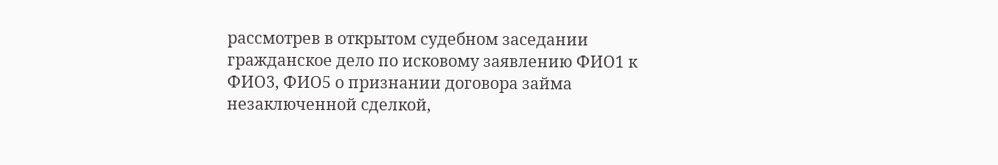рассмотрев в открытом судебном заседании гражданское дело по исковому заявлению ФИО1 к ФИО3, ФИО5 о признании договора займа незаключенной сделкой,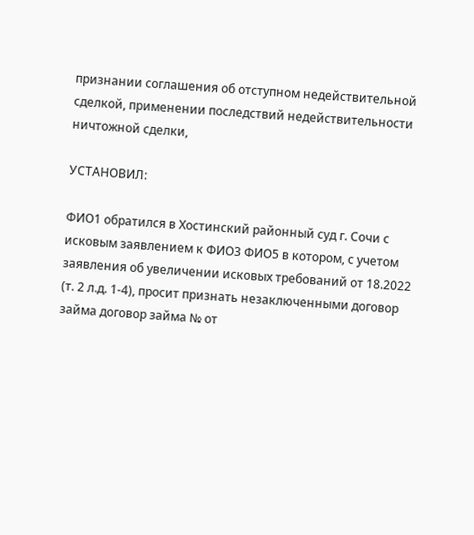признании соглашения об отступном недействительной сделкой, применении последствий недействительности ничтожной сделки,

УСТАНОВИЛ:

ФИО1 обратился в Хостинский районный суд г. Сочи с исковым заявлением к ФИО3 ФИО5 в котором, с учетом заявления об увеличении исковых требований от 18.2022 (т. 2 л.д. 1-4), просит признать незаключенными договор займа договор займа № от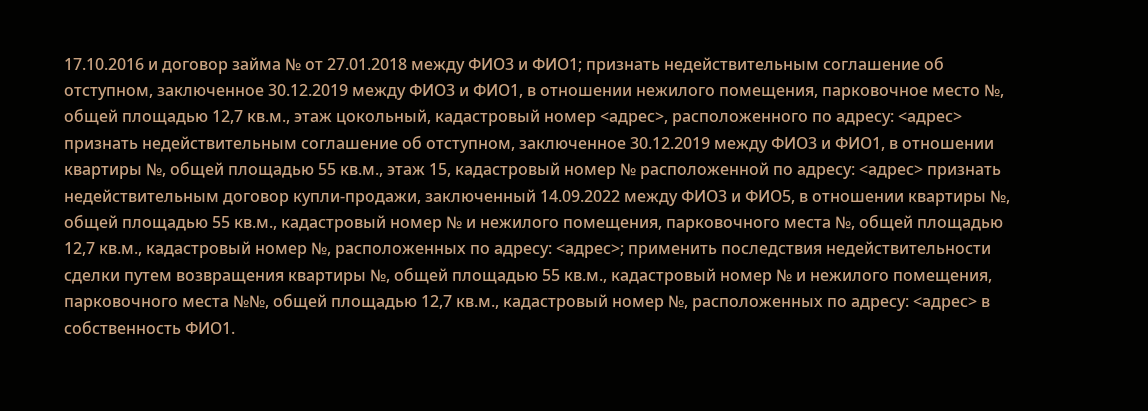17.10.2016 и договор займа № от 27.01.2018 между ФИО3 и ФИО1; признать недействительным соглашение об отступном, заключенное 30.12.2019 между ФИО3 и ФИО1, в отношении нежилого помещения, парковочное место №, общей площадью 12,7 кв.м., этаж цокольный, кадастровый номер <адрес>, расположенного по адресу: <адрес> признать недействительным соглашение об отступном, заключенное 30.12.2019 между ФИО3 и ФИО1, в отношении квартиры №, общей площадью 55 кв.м., этаж 15, кадастровый номер № расположенной по адресу: <адрес> признать недействительным договор купли-продажи, заключенный 14.09.2022 между ФИО3 и ФИО5, в отношении квартиры №, общей площадью 55 кв.м., кадастровый номер № и нежилого помещения, парковочного места №, общей площадью 12,7 кв.м., кадастровый номер №, расположенных по адресу: <адрес>; применить последствия недействительности сделки путем возвращения квартиры №, общей площадью 55 кв.м., кадастровый номер № и нежилого помещения, парковочного места №№, общей площадью 12,7 кв.м., кадастровый номер №, расположенных по адресу: <адрес> в собственность ФИО1.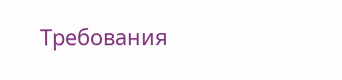Требования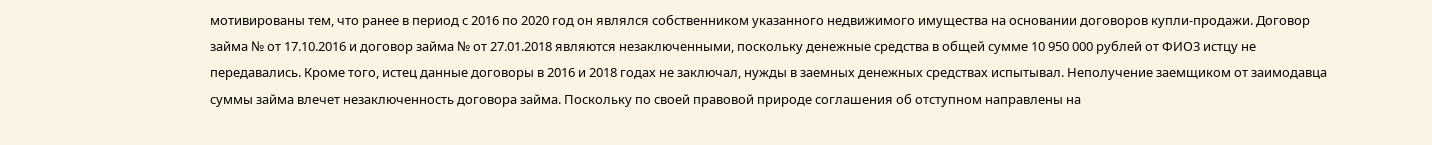мотивированы тем, что ранее в период с 2016 по 2020 год он являлся собственником указанного недвижимого имущества на основании договоров купли-продажи. Договор займа № от 17.10.2016 и договор займа № от 27.01.2018 являются незаключенными, поскольку денежные средства в общей сумме 10 950 000 рублей от ФИО3 истцу не передавались. Кроме того, истец данные договоры в 2016 и 2018 годах не заключал, нужды в заемных денежных средствах испытывал. Неполучение заемщиком от заимодавца суммы займа влечет незаключенность договора займа. Поскольку по своей правовой природе соглашения об отступном направлены на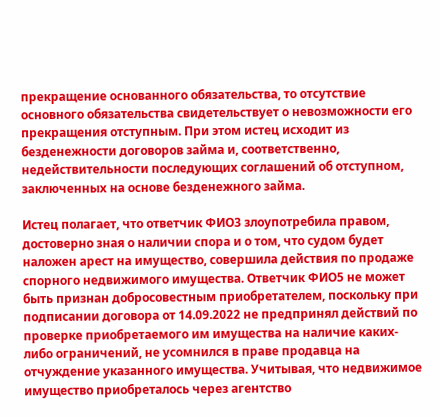прекращение основанного обязательства, то отсутствие основного обязательства свидетельствует о невозможности его прекращения отступным. При этом истец исходит из безденежности договоров займа и, соответственно, недействительности последующих соглашений об отступном, заключенных на основе безденежного займа.

Истец полагает, что ответчик ФИО3 злоупотребила правом, достоверно зная о наличии спора и о том, что судом будет наложен арест на имущество, совершила действия по продаже спорного недвижимого имущества. Ответчик ФИО5 не может быть признан добросовестным приобретателем, поскольку при подписании договора от 14.09.2022 не предпринял действий по проверке приобретаемого им имущества на наличие каких-либо ограничений, не усомнился в праве продавца на отчуждение указанного имущества. Учитывая, что недвижимое имущество приобреталось через агентство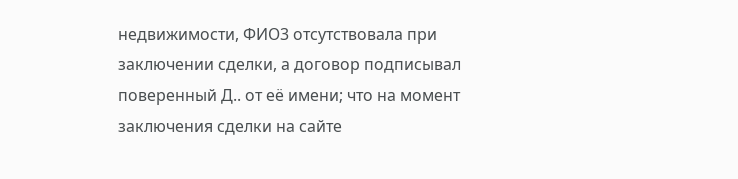недвижимости, ФИО3 отсутствовала при заключении сделки, а договор подписывал поверенный Д.. от её имени; что на момент заключения сделки на сайте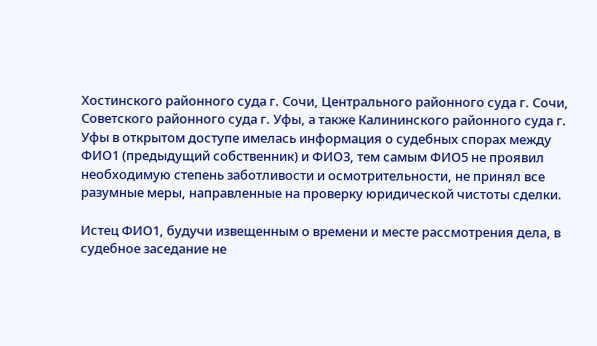Хостинского районного суда г. Сочи, Центрального районного суда г. Сочи, Советского районного суда г. Уфы, а также Калининского районного суда г. Уфы в открытом доступе имелась информация о судебных спорах между ФИО1 (предыдущий собственник) и ФИО3, тем самым ФИО5 не проявил необходимую степень заботливости и осмотрительности, не принял все разумные меры, направленные на проверку юридической чистоты сделки.

Истец ФИО1, будучи извещенным о времени и месте рассмотрения дела, в судебное заседание не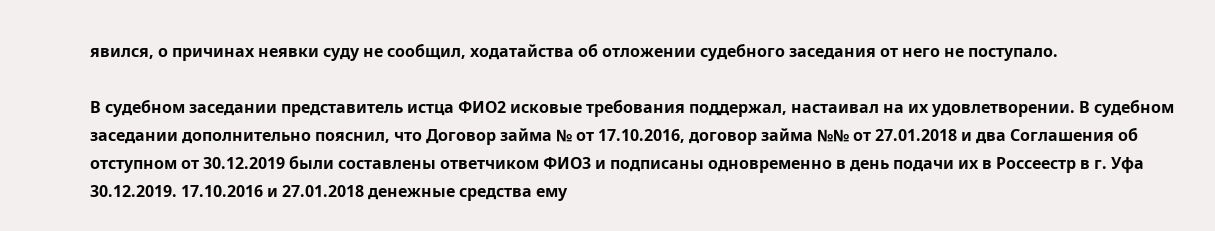явился, о причинах неявки суду не сообщил, ходатайства об отложении судебного заседания от него не поступало.

В судебном заседании представитель истца ФИО2 исковые требования поддержал, настаивал на их удовлетворении. В судебном заседании дополнительно пояснил, что Договор займа № от 17.10.2016, договор займа №№ от 27.01.2018 и два Соглашения об отступном от 30.12.2019 были составлены ответчиком ФИО3 и подписаны одновременно в день подачи их в Россеестр в г. Уфа 30.12.2019. 17.10.2016 и 27.01.2018 денежные средства ему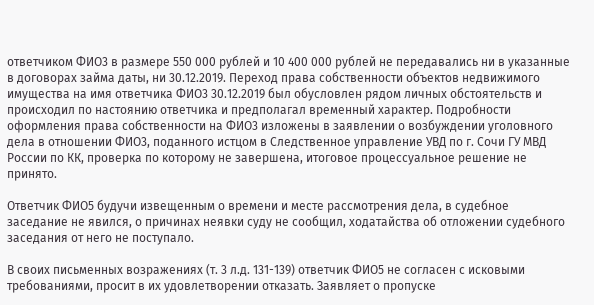ответчиком ФИО3 в размере 550 000 рублей и 10 400 000 рублей не передавались ни в указанные в договорах займа даты, ни 30.12.2019. Переход права собственности объектов недвижимого имущества на имя ответчика ФИО3 30.12.2019 был обусловлен рядом личных обстоятельств и происходил по настоянию ответчика и предполагал временный характер. Подробности оформления права собственности на ФИО3 изложены в заявлении о возбуждении уголовного дела в отношении ФИО3, поданного истцом в Следственное управление УВД по г. Сочи ГУ МВД России по КК, проверка по которому не завершена, итоговое процессуальное решение не принято.

Ответчик ФИО5 будучи извещенным о времени и месте рассмотрения дела, в судебное заседание не явился, о причинах неявки суду не сообщил, ходатайства об отложении судебного заседания от него не поступало.

В своих письменных возражениях (т. 3 л.д. 131-139) ответчик ФИО5 не согласен с исковыми требованиями, просит в их удовлетворении отказать. Заявляет о пропуске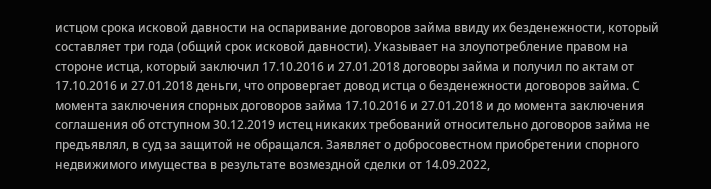истцом срока исковой давности на оспаривание договоров займа ввиду их безденежности, который составляет три года (общий срок исковой давности). Указывает на злоупотребление правом на стороне истца, который заключил 17.10.2016 и 27.01.2018 договоры займа и получил по актам от 17.10.2016 и 27.01.2018 деньги, что опровергает довод истца о безденежности договоров займа. С момента заключения спорных договоров займа 17.10.2016 и 27.01.2018 и до момента заключения соглашения об отступном 30.12.2019 истец никаких требований относительно договоров займа не предъявлял, в суд за защитой не обращался. Заявляет о добросовестном приобретении спорного недвижимого имущества в результате возмездной сделки от 14.09.2022,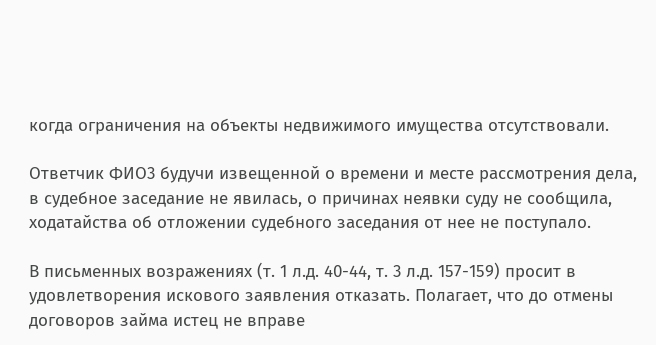когда ограничения на объекты недвижимого имущества отсутствовали.

Ответчик ФИО3 будучи извещенной о времени и месте рассмотрения дела, в судебное заседание не явилась, о причинах неявки суду не сообщила, ходатайства об отложении судебного заседания от нее не поступало.

В письменных возражениях (т. 1 л.д. 40-44, т. 3 л.д. 157-159) просит в удовлетворения искового заявления отказать. Полагает, что до отмены договоров займа истец не вправе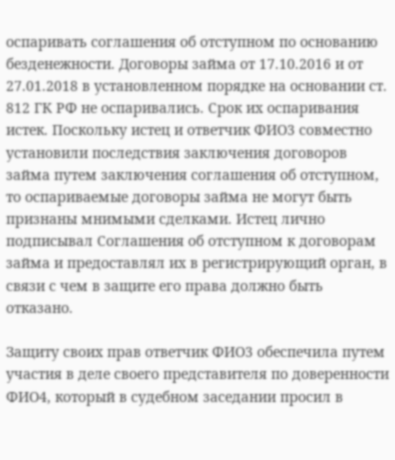оспаривать соглашения об отступном по основанию безденежности. Договоры займа от 17.10.2016 и от 27.01.2018 в установленном порядке на основании ст. 812 ГК РФ не оспаривались. Срок их оспаривания истек. Поскольку истец и ответчик ФИО3 совместно установили последствия заключения договоров займа путем заключения соглашения об отступном, то оспариваемые договоры займа не могут быть признаны мнимыми сделками. Истец лично подписывал Соглашения об отступном к договорам займа и предоставлял их в регистрирующий орган, в связи с чем в защите его права должно быть отказано.

Защиту своих прав ответчик ФИО3 обеспечила путем участия в деле своего представителя по доверенности ФИО4, который в судебном заседании просил в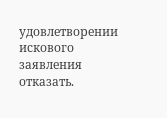удовлетворении искового заявления отказать.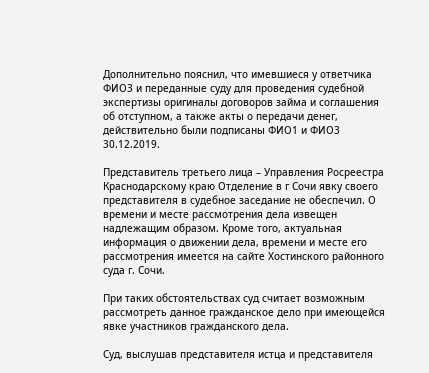Дополнительно пояснил, что имевшиеся у ответчика ФИО3 и переданные суду для проведения судебной экспертизы оригиналы договоров займа и соглашения об отступном, а также акты о передачи денег, действительно были подписаны ФИО1 и ФИО3 30.12.2019.

Представитель третьего лица – Управления Росреестра Краснодарскому краю Отделение в г Сочи явку своего представителя в судебное заседание не обеспечил. О времени и месте рассмотрения дела извещен надлежащим образом. Кроме того, актуальная информация о движении дела, времени и месте его рассмотрения имеется на сайте Хостинского районного суда г. Сочи.

При таких обстоятельствах суд считает возможным рассмотреть данное гражданское дело при имеющейся явке участников гражданского дела.

Суд, выслушав представителя истца и представителя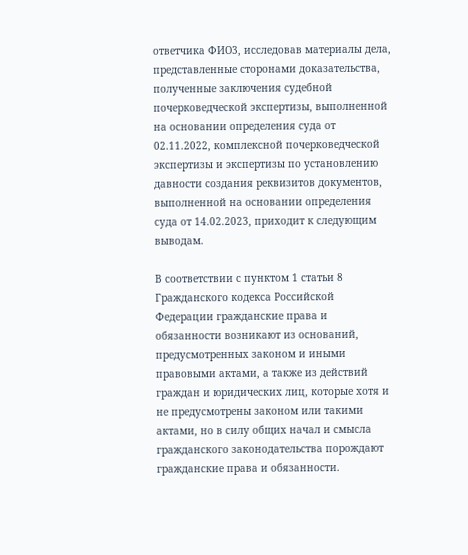ответчика ФИО3, исследовав материалы дела, представленные сторонами доказательства, полученные заключения судебной почерковедческой экспертизы, выполненной на основании определения суда от 02.11.2022, комплексной почерковедческой экспертизы и экспертизы по установлению давности создания реквизитов документов, выполненной на основании определения суда от 14.02.2023, приходит к следующим выводам.

В соответствии с пунктом 1 статьи 8 Гражданского кодекса Российской Федерации гражданские права и обязанности возникают из оснований, предусмотренных законом и иными правовыми актами, а также из действий граждан и юридических лиц, которые хотя и не предусмотрены законом или такими актами, но в силу общих начал и смысла гражданского законодательства порождают гражданские права и обязанности.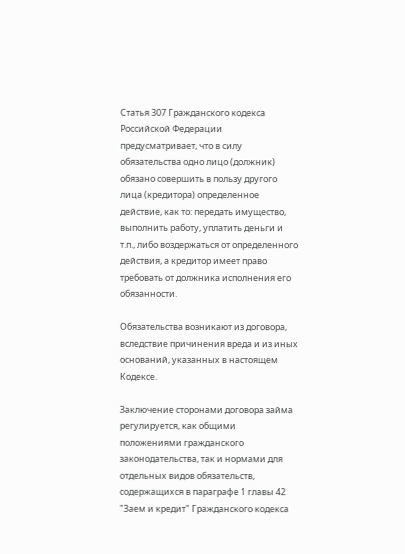Статья 307 Гражданского кодекса Российской Федерации предусматривает, что в силу обязательства одно лицо (должник) обязано совершить в пользу другого лица (кредитора) определенное действие, как то: передать имущество, выполнить работу, уплатить деньги и т.п., либо воздержаться от определенного действия, а кредитор имеет право требовать от должника исполнения его обязанности.

Обязательства возникают из договора, вследствие причинения вреда и из иных оснований, указанных в настоящем Кодексе.

Заключение сторонами договора займа регулируется, как общими положениями гражданского законодательства, так и нормами для отдельных видов обязательств, содержащихся в параграфе 1 главы 42 "Заем и кредит" Гражданского кодекса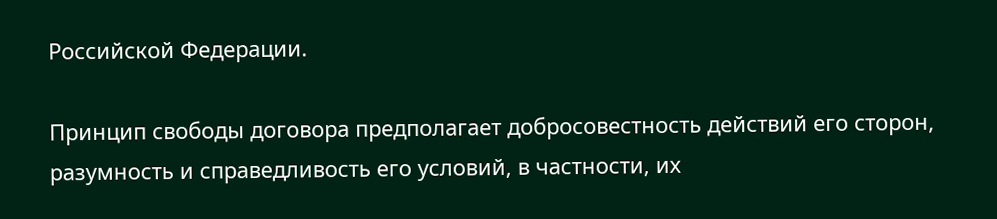Российской Федерации.

Принцип свободы договора предполагает добросовестность действий его сторон, разумность и справедливость его условий, в частности, их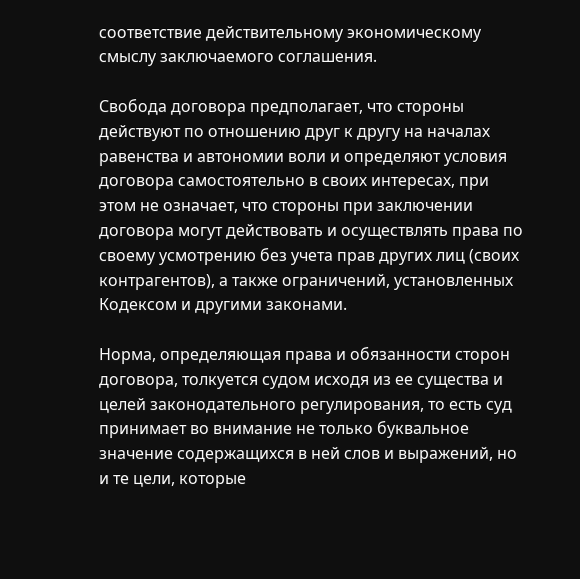соответствие действительному экономическому смыслу заключаемого соглашения.

Свобода договора предполагает, что стороны действуют по отношению друг к другу на началах равенства и автономии воли и определяют условия договора самостоятельно в своих интересах, при этом не означает, что стороны при заключении договора могут действовать и осуществлять права по своему усмотрению без учета прав других лиц (своих контрагентов), а также ограничений, установленных Кодексом и другими законами.

Норма, определяющая права и обязанности сторон договора, толкуется судом исходя из ее существа и целей законодательного регулирования, то есть суд принимает во внимание не только буквальное значение содержащихся в ней слов и выражений, но и те цели, которые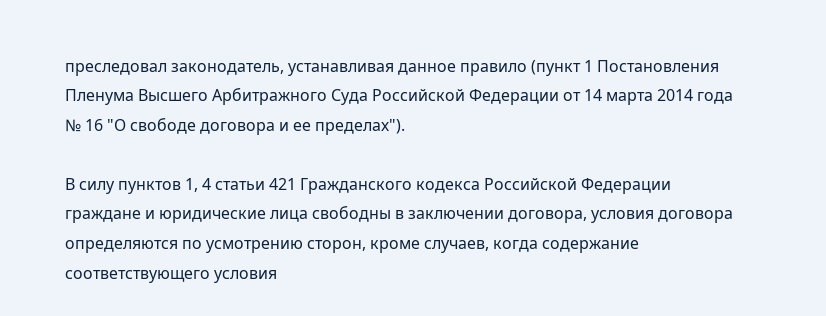преследовал законодатель, устанавливая данное правило (пункт 1 Постановления Пленума Высшего Арбитражного Суда Российской Федерации от 14 марта 2014 года № 16 "О свободе договора и ее пределах").

В силу пунктов 1, 4 статьи 421 Гражданского кодекса Российской Федерации граждане и юридические лица свободны в заключении договора, условия договора определяются по усмотрению сторон, кроме случаев, когда содержание соответствующего условия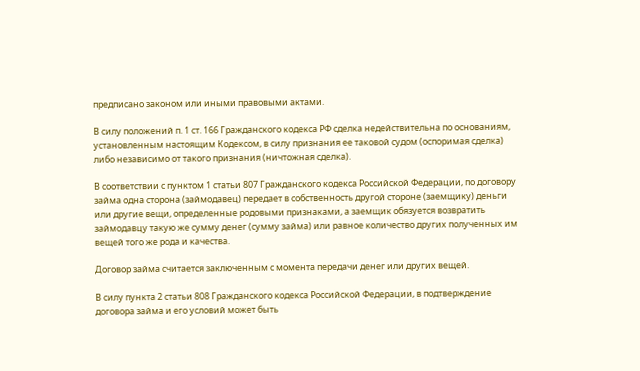предписано законом или иными правовыми актами.

В силу положений п. 1 ст. 166 Гражданского кодекса РФ сделка недействительна по основаниям, установленным настоящим Кодексом, в силу признания ее таковой судом (оспоримая сделка) либо независимо от такого признания (ничтожная сделка).

В соответствии с пунктом 1 статьи 807 Гражданского кодекса Российской Федерации, по договору займа одна сторона (займодавец) передает в собственность другой стороне (заемщику) деньги или другие вещи, определенные родовыми признаками, а заемщик обязуется возвратить займодавцу такую же сумму денег (сумму займа) или равное количество других полученных им вещей того же рода и качества.

Договор займа считается заключенным с момента передачи денег или других вещей.

В силу пункта 2 статьи 808 Гражданского кодекса Российской Федерации, в подтверждение договора займа и его условий может быть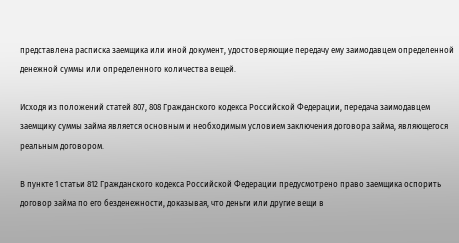представлена расписка заемщика или иной документ, удостоверяющие передачу ему заимодавцем определенной денежной суммы или определенного количества вещей.

Исходя из положений статей 807, 808 Гражданского кодекса Российской Федерации, передача заимодавцем заемщику суммы займа является основным и необходимым условием заключения договора займа, являющегося реальным договором.

В пункте 1 статьи 812 Гражданского кодекса Российской Федерации предусмотрено право заемщика оспорить договор займа по его безденежности, доказывая, что деньги или другие вещи в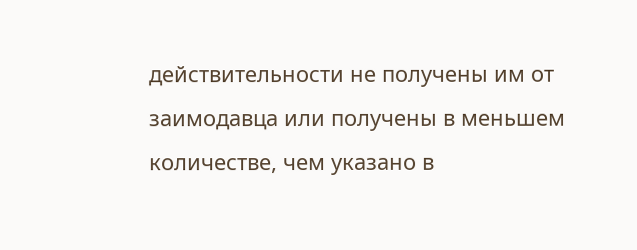действительности не получены им от заимодавца или получены в меньшем количестве, чем указано в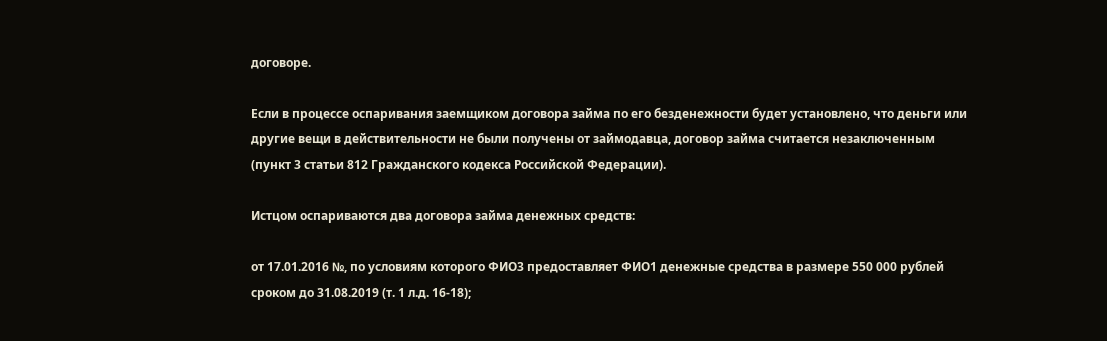договоре.

Если в процессе оспаривания заемщиком договора займа по его безденежности будет установлено, что деньги или другие вещи в действительности не были получены от займодавца, договор займа считается незаключенным (пункт 3 статьи 812 Гражданского кодекса Российской Федерации).

Истцом оспариваются два договора займа денежных средств:

от 17.01.2016 №, по условиям которого ФИО3 предоставляет ФИО1 денежные средства в размере 550 000 рублей сроком до 31.08.2019 (т. 1 л.д. 16-18);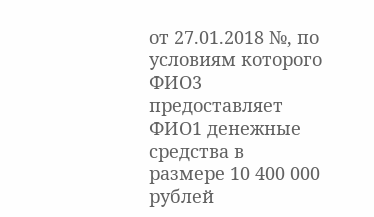от 27.01.2018 №, по условиям которого ФИО3 предоставляет ФИО1 денежные средства в размере 10 400 000 рублей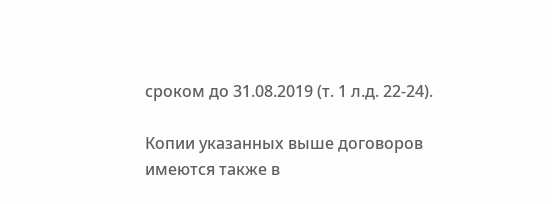сроком до 31.08.2019 (т. 1 л.д. 22-24).

Копии указанных выше договоров имеются также в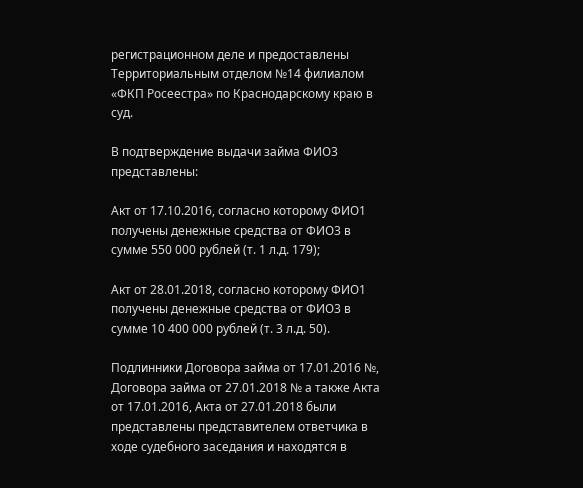регистрационном деле и предоставлены Территориальным отделом №14 филиалом «ФКП Росеестра» по Краснодарскому краю в суд.

В подтверждение выдачи займа ФИО3 представлены:

Акт от 17.10.2016, согласно которому ФИО1 получены денежные средства от ФИО3 в сумме 550 000 рублей (т. 1 л.д. 179);

Акт от 28.01.2018, согласно которому ФИО1 получены денежные средства от ФИО3 в сумме 10 400 000 рублей (т. 3 л.д. 50).

Подлинники Договора займа от 17.01.2016 №, Договора займа от 27.01.2018 № а также Акта от 17.01.2016, Акта от 27.01.2018 были представлены представителем ответчика в ходе судебного заседания и находятся в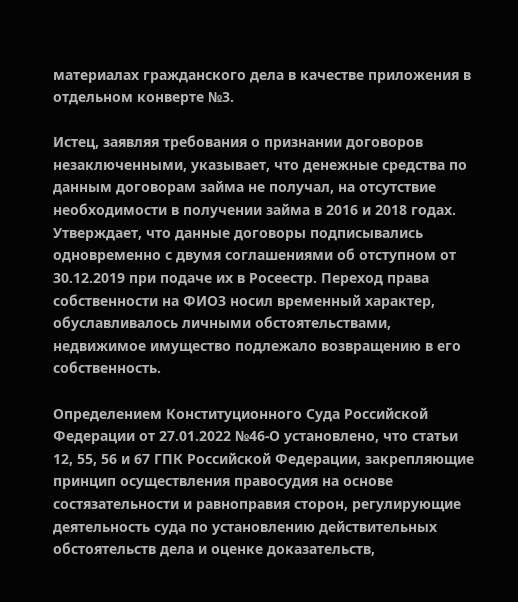материалах гражданского дела в качестве приложения в отдельном конверте №3.

Истец, заявляя требования о признании договоров незаключенными, указывает, что денежные средства по данным договорам займа не получал, на отсутствие необходимости в получении займа в 2016 и 2018 годах. Утверждает, что данные договоры подписывались одновременно с двумя соглашениями об отступном от 30.12.2019 при подаче их в Росеестр. Переход права собственности на ФИО3 носил временный характер, обуславливалось личными обстоятельствами, недвижимое имущество подлежало возвращению в его собственность.

Определением Конституционного Суда Российской Федерации от 27.01.2022 №46-О установлено, что статьи 12, 55, 56 и 67 ГПК Российской Федерации, закрепляющие принцип осуществления правосудия на основе состязательности и равноправия сторон, регулирующие деятельность суда по установлению действительных обстоятельств дела и оценке доказательств,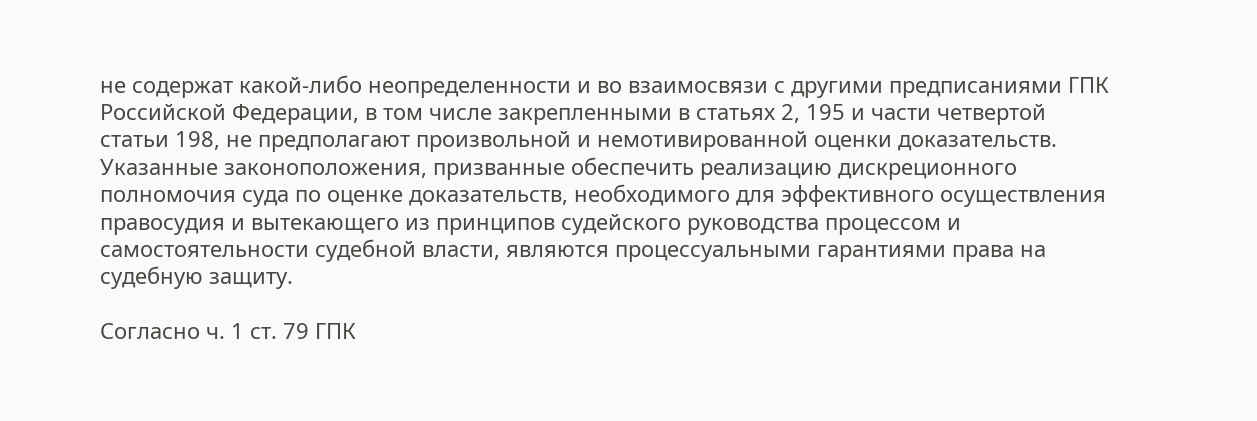не содержат какой-либо неопределенности и во взаимосвязи с другими предписаниями ГПК Российской Федерации, в том числе закрепленными в статьях 2, 195 и части четвертой статьи 198, не предполагают произвольной и немотивированной оценки доказательств. Указанные законоположения, призванные обеспечить реализацию дискреционного полномочия суда по оценке доказательств, необходимого для эффективного осуществления правосудия и вытекающего из принципов судейского руководства процессом и самостоятельности судебной власти, являются процессуальными гарантиями права на судебную защиту.

Согласно ч. 1 ст. 79 ГПК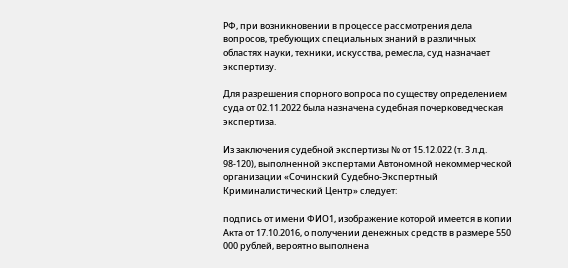РФ, при возникновении в процессе рассмотрения дела вопросов, требующих специальных знаний в различных областях науки, техники, искусства, ремесла, суд назначает экспертизу.

Для разрешения спорного вопроса по существу определением суда от 02.11.2022 была назначена судебная почерковедческая экспертиза.

Из заключения судебной экспертизы № от 15.12.022 (т. 3 л.д. 98-120), выполненной экспертами Автономной некоммерческой организации «Сочинский Судебно-Экспертный Криминалистический Центр» следует:

подпись от имени ФИО1, изображение которой имеется в копии Акта от 17.10.2016, о получении денежных средств в размере 550 000 рублей, вероятно выполнена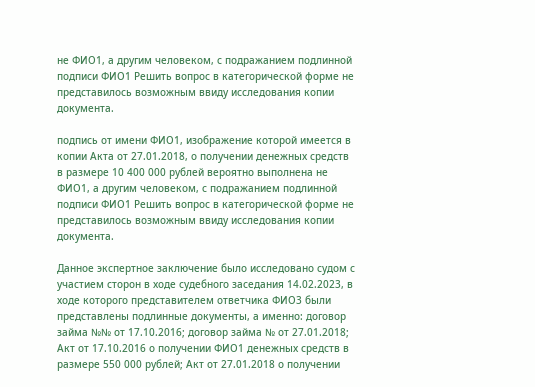не ФИО1, а другим человеком, с подражанием подлинной подписи ФИО1 Решить вопрос в категорической форме не представилось возможным ввиду исследования копии документа.

подпись от имени ФИО1, изображение которой имеется в копии Акта от 27.01.2018, о получении денежных средств в размере 10 400 000 рублей вероятно выполнена не ФИО1, а другим человеком, с подражанием подлинной подписи ФИО1 Решить вопрос в категорической форме не представилось возможным ввиду исследования копии документа.

Данное экспертное заключение было исследовано судом с участием сторон в ходе судебного заседания 14.02.2023, в ходе которого представителем ответчика ФИО3 были представлены подлинные документы, а именно: договор займа №№ от 17.10.2016; договор займа № от 27.01.2018; Акт от 17.10.2016 о получении ФИО1 денежных средств в размере 550 000 рублей; Акт от 27.01.2018 о получении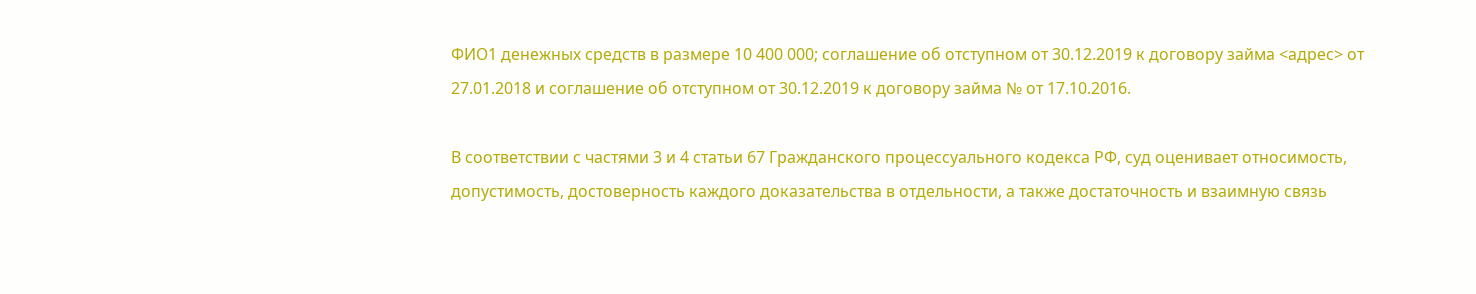ФИО1 денежных средств в размере 10 400 000; соглашение об отступном от 30.12.2019 к договору займа <адрес> от 27.01.2018 и соглашение об отступном от 30.12.2019 к договору займа № от 17.10.2016.

В соответствии с частями 3 и 4 статьи 67 Гражданского процессуального кодекса РФ, суд оценивает относимость, допустимость, достоверность каждого доказательства в отдельности, а также достаточность и взаимную связь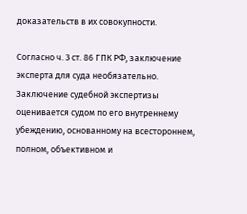доказательств в их совокупности.

Согласно ч. 3 ст. 86 ГПК РФ, заключение эксперта для суда необязательно. Заключение судебной экспертизы оценивается судом по его внутреннему убеждению, основанному на всестороннем, полном, объективном и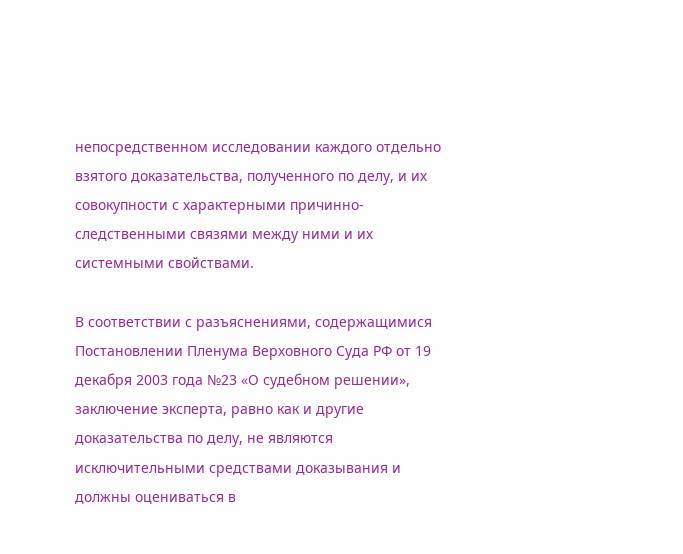непосредственном исследовании каждого отдельно взятого доказательства, полученного по делу, и их совокупности с характерными причинно-следственными связями между ними и их системными свойствами.

В соответствии с разъяснениями, содержащимися Постановлении Пленума Верховного Суда РФ от 19 декабря 2003 года №23 «О судебном решении», заключение эксперта, равно как и другие доказательства по делу, не являются исключительными средствами доказывания и должны оцениваться в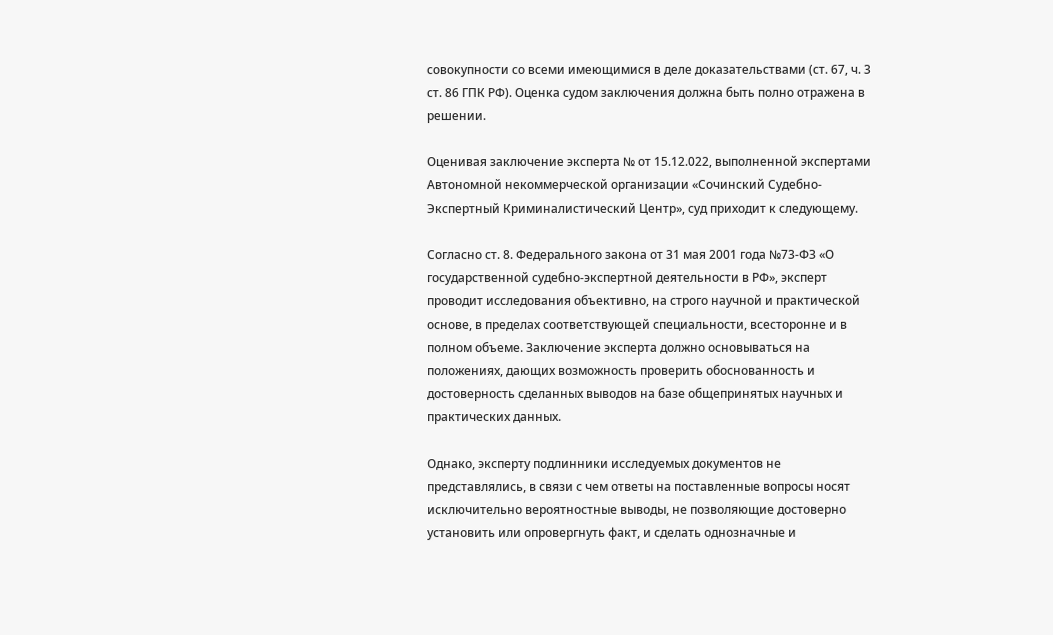совокупности со всеми имеющимися в деле доказательствами (ст. 67, ч. 3 ст. 86 ГПК РФ). Оценка судом заключения должна быть полно отражена в решении.

Оценивая заключение эксперта № от 15.12.022, выполненной экспертами Автономной некоммерческой организации «Сочинский Судебно-Экспертный Криминалистический Центр», суд приходит к следующему.

Согласно ст. 8. Федерального закона от 31 мая 2001 года №73-ФЗ «О государственной судебно-экспертной деятельности в РФ», эксперт проводит исследования объективно, на строго научной и практической основе, в пределах соответствующей специальности, всесторонне и в полном объеме. Заключение эксперта должно основываться на положениях, дающих возможность проверить обоснованность и достоверность сделанных выводов на базе общепринятых научных и практических данных.

Однако, эксперту подлинники исследуемых документов не представлялись, в связи с чем ответы на поставленные вопросы носят исключительно вероятностные выводы, не позволяющие достоверно установить или опровергнуть факт, и сделать однозначные и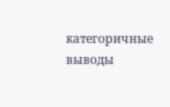категоричные выводы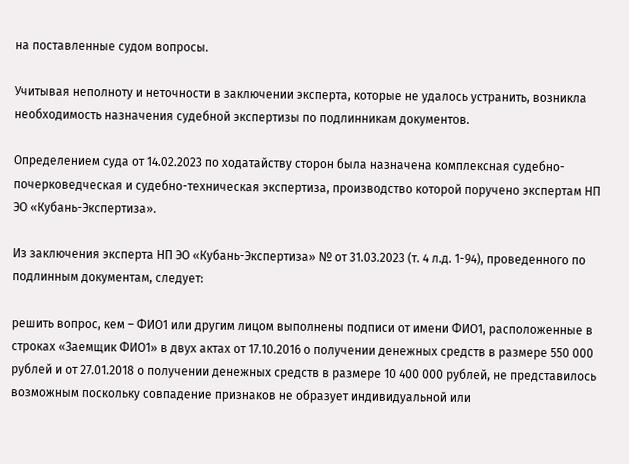на поставленные судом вопросы.

Учитывая неполноту и неточности в заключении эксперта, которые не удалось устранить, возникла необходимость назначения судебной экспертизы по подлинникам документов.

Определением суда от 14.02.2023 по ходатайству сторон была назначена комплексная судебно-почерковедческая и судебно-техническая экспертиза, производство которой поручено экспертам НП ЭО «Кубань-Экспертиза».

Из заключения эксперта НП ЭО «Кубань-Экспертиза» № от 31.03.2023 (т. 4 л.д. 1-94), проведенного по подлинным документам, следует:

решить вопрос, кем – ФИО1 или другим лицом выполнены подписи от имени ФИО1, расположенные в строках «Заемщик ФИО1» в двух актах от 17.10.2016 о получении денежных средств в размере 550 000 рублей и от 27.01.2018 о получении денежных средств в размере 10 400 000 рублей, не представилось возможным поскольку совпадение признаков не образует индивидуальной или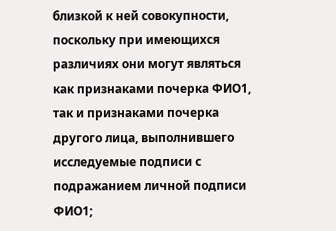близкой к ней совокупности, поскольку при имеющихся различиях они могут являться как признаками почерка ФИО1, так и признаками почерка другого лица, выполнившего исследуемые подписи с подражанием личной подписи ФИО1;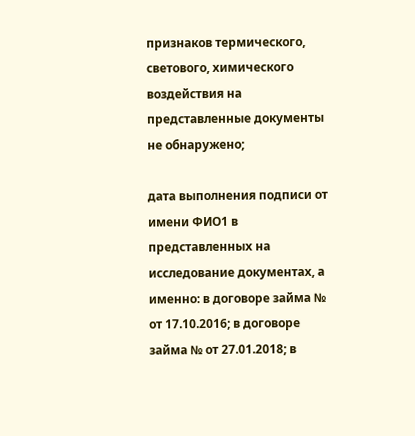признаков термического, светового, химического воздействия на представленные документы не обнаружено;

дата выполнения подписи от имени ФИО1 в представленных на исследование документах, а именно: в договоре займа № от 17.10.2016; в договоре займа № от 27.01.2018; в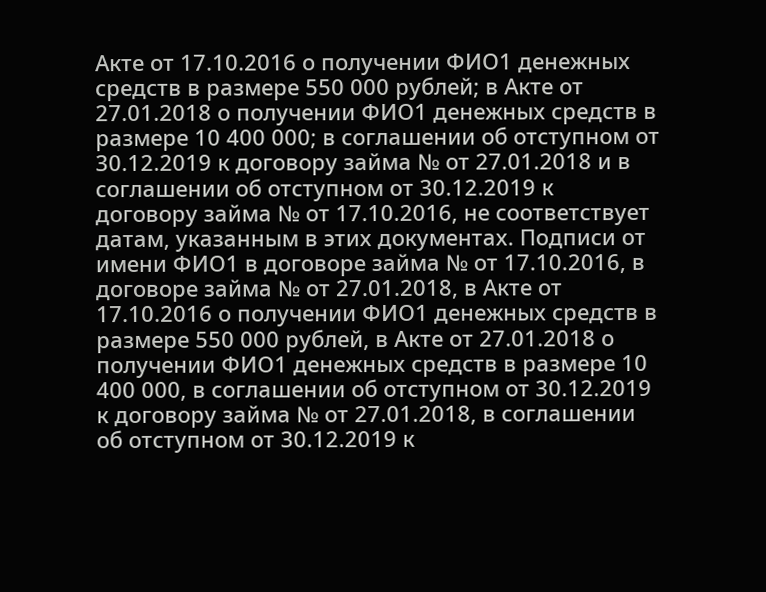Акте от 17.10.2016 о получении ФИО1 денежных средств в размере 550 000 рублей; в Акте от 27.01.2018 о получении ФИО1 денежных средств в размере 10 400 000; в соглашении об отступном от 30.12.2019 к договору займа № от 27.01.2018 и в соглашении об отступном от 30.12.2019 к договору займа № от 17.10.2016, не соответствует датам, указанным в этих документах. Подписи от имени ФИО1 в договоре займа № от 17.10.2016, в договоре займа № от 27.01.2018, в Акте от 17.10.2016 о получении ФИО1 денежных средств в размере 550 000 рублей, в Акте от 27.01.2018 о получении ФИО1 денежных средств в размере 10 400 000, в соглашении об отступном от 30.12.2019 к договору займа № от 27.01.2018, в соглашении об отступном от 30.12.2019 к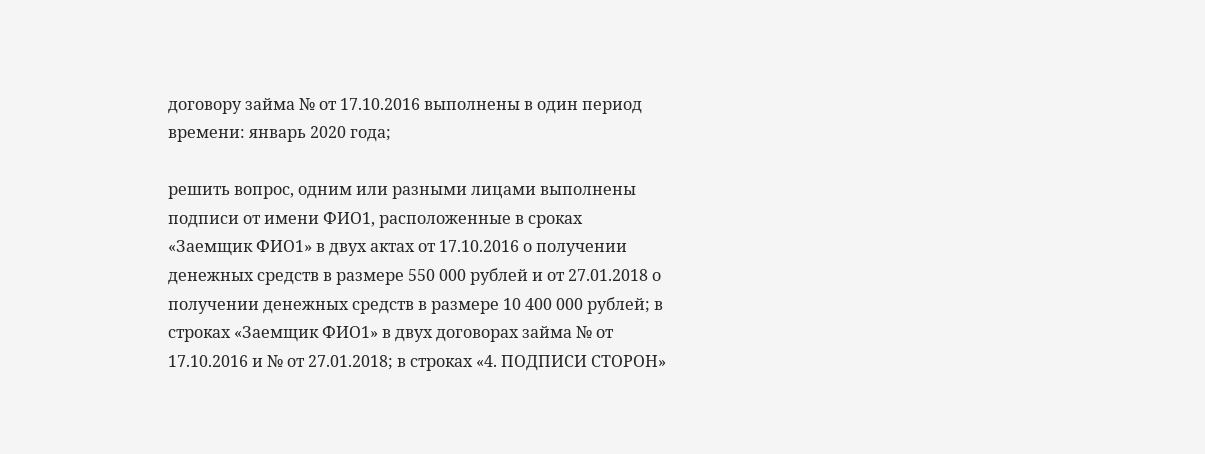договору займа № от 17.10.2016 выполнены в один период времени: январь 2020 года;

решить вопрос, одним или разными лицами выполнены подписи от имени ФИО1, расположенные в сроках «Заемщик ФИО1» в двух актах от 17.10.2016 о получении денежных средств в размере 550 000 рублей и от 27.01.2018 о получении денежных средств в размере 10 400 000 рублей; в строках «Заемщик ФИО1» в двух договорах займа № от 17.10.2016 и № от 27.01.2018; в строках «4. ПОДПИСИ СТОРОН»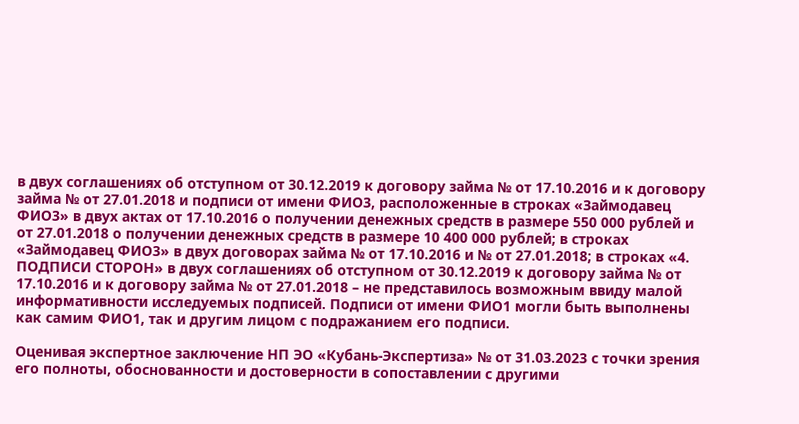в двух соглашениях об отступном от 30.12.2019 к договору займа № от 17.10.2016 и к договору займа № от 27.01.2018 и подписи от имени ФИО3, расположенные в строках «Займодавец ФИО3» в двух актах от 17.10.2016 о получении денежных средств в размере 550 000 рублей и от 27.01.2018 о получении денежных средств в размере 10 400 000 рублей; в строках «Займодавец ФИО3» в двух договорах займа № от 17.10.2016 и № от 27.01.2018; в строках «4. ПОДПИСИ СТОРОН» в двух соглашениях об отступном от 30.12.2019 к договору займа № от 17.10.2016 и к договору займа № от 27.01.2018 – не представилось возможным ввиду малой информативности исследуемых подписей. Подписи от имени ФИО1 могли быть выполнены как самим ФИО1, так и другим лицом с подражанием его подписи.

Оценивая экспертное заключение НП ЭО «Кубань-Экспертиза» № от 31.03.2023 с точки зрения его полноты, обоснованности и достоверности в сопоставлении с другими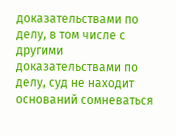доказательствами по делу, в том числе с другими доказательствами по делу, суд не находит оснований сомневаться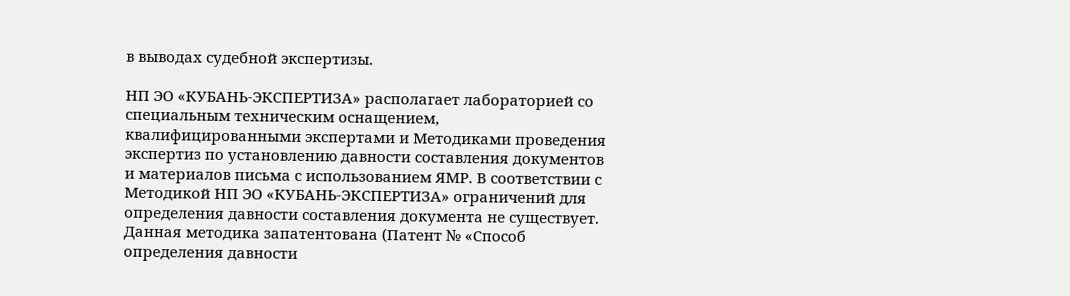в выводах судебной экспертизы.

НП ЭО «КУБАНЬ-ЭКСПЕРТИЗА» располагает лабораторией со специальным техническим оснащением, квалифицированными экспертами и Методиками проведения экспертиз по установлению давности составления документов и материалов письма с использованием ЯМР. В соответствии с Методикой НП ЭО «КУБАНЬ-ЭКСПЕРТИЗА» ограничений для определения давности составления документа не существует. Данная методика запатентована (Патент № «Способ определения давности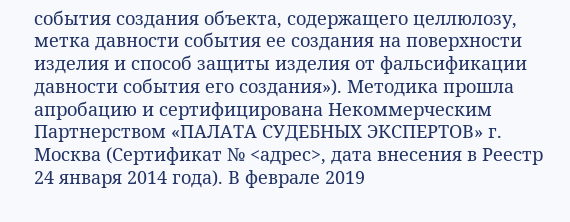события создания объекта, содержащего целлюлозу, метка давности события ее создания на поверхности изделия и способ защиты изделия от фальсификации давности события его создания»). Методика прошла апробацию и сертифицирована Некоммерческим Партнерством «ПАЛАТА СУДЕБНЫХ ЭКСПЕРТОВ» г. Москва (Сертификат № <адрес>, дата внесения в Реестр 24 января 2014 года). В феврале 2019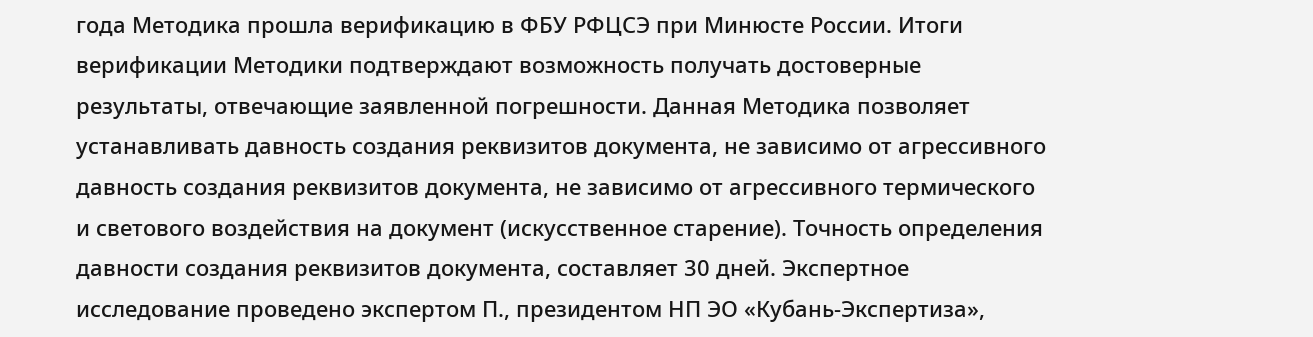года Методика прошла верификацию в ФБУ РФЦСЭ при Минюсте России. Итоги верификации Методики подтверждают возможность получать достоверные результаты, отвечающие заявленной погрешности. Данная Методика позволяет устанавливать давность создания реквизитов документа, не зависимо от агрессивного давность создания реквизитов документа, не зависимо от агрессивного термического и светового воздействия на документ (искусственное старение). Точность определения давности создания реквизитов документа, составляет 30 дней. Экспертное исследование проведено экспертом П., президентом НП ЭО «Кубань-Экспертиза»,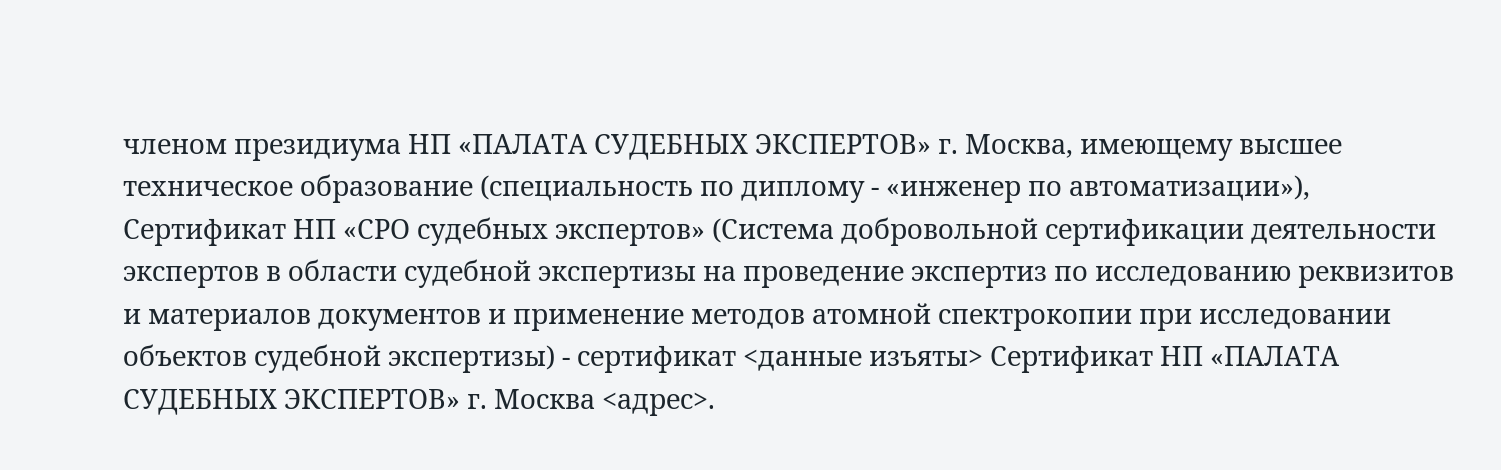членом президиума НП «ПАЛАТА СУДЕБНЫХ ЭКСПЕРТОВ» г. Москва, имеющему высшее техническое образование (специальность по диплому - «инженер по автоматизации»), Сертификат НП «СРО судебных экспертов» (Система добровольной сертификации деятельности экспертов в области судебной экспертизы на проведение экспертиз по исследованию реквизитов и материалов документов и применение методов атомной спектрокопии при исследовании объектов судебной экспертизы) - сертификат <данные изъяты> Сертификат НП «ПАЛАТА СУДЕБНЫХ ЭКСПЕРТОВ» г. Москва <адрес>.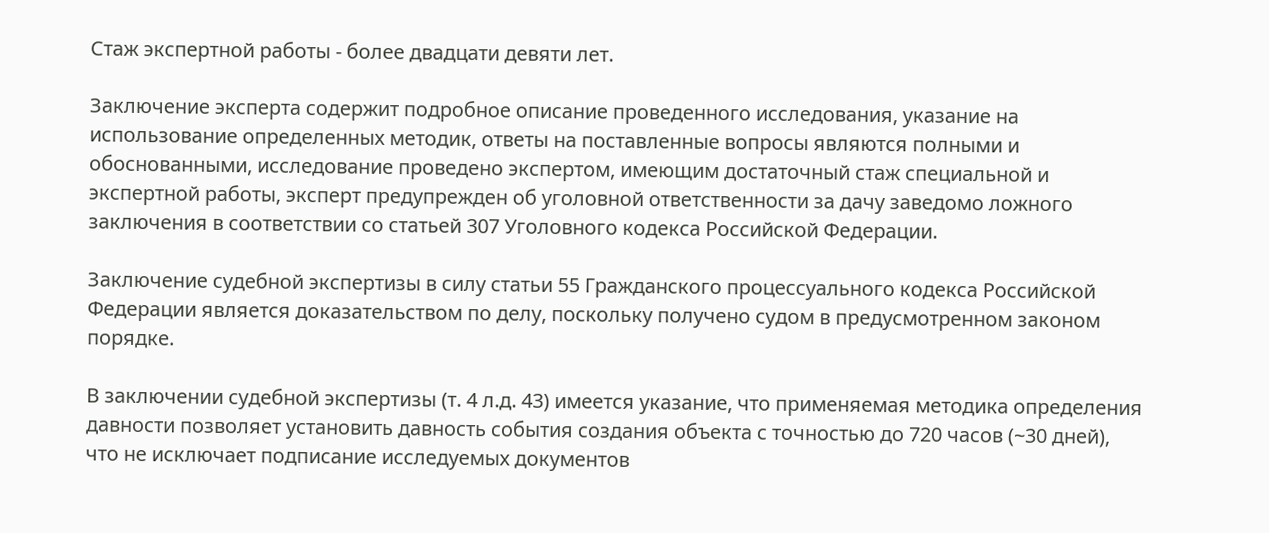Стаж экспертной работы - более двадцати девяти лет.

Заключение эксперта содержит подробное описание проведенного исследования, указание на использование определенных методик, ответы на поставленные вопросы являются полными и обоснованными, исследование проведено экспертом, имеющим достаточный стаж специальной и экспертной работы, эксперт предупрежден об уголовной ответственности за дачу заведомо ложного заключения в соответствии со статьей 307 Уголовного кодекса Российской Федерации.

Заключение судебной экспертизы в силу статьи 55 Гражданского процессуального кодекса Российской Федерации является доказательством по делу, поскольку получено судом в предусмотренном законом порядке.

В заключении судебной экспертизы (т. 4 л.д. 43) имеется указание, что применяемая методика определения давности позволяет установить давность события создания объекта с точностью до 720 часов (~30 дней), что не исключает подписание исследуемых документов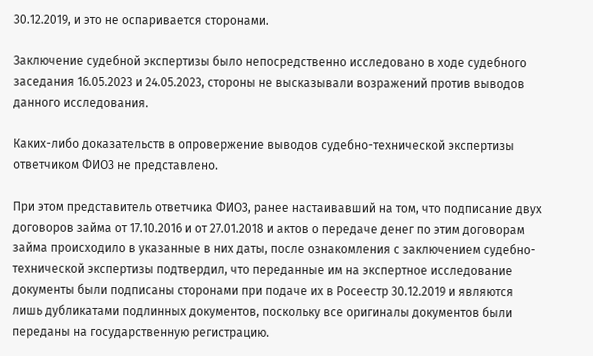30.12.2019, и это не оспаривается сторонами.

Заключение судебной экспертизы было непосредственно исследовано в ходе судебного заседания 16.05.2023 и 24.05.2023, стороны не высказывали возражений против выводов данного исследования.

Каких-либо доказательств в опровержение выводов судебно-технической экспертизы ответчиком ФИО3 не представлено.

При этом представитель ответчика ФИО3, ранее настаивавший на том, что подписание двух договоров займа от 17.10.2016 и от 27.01.2018 и актов о передаче денег по этим договорам займа происходило в указанные в них даты, после ознакомления с заключением судебно-технической экспертизы подтвердил, что переданные им на экспертное исследование документы были подписаны сторонами при подаче их в Росеестр 30.12.2019 и являются лишь дубликатами подлинных документов, поскольку все оригиналы документов были переданы на государственную регистрацию.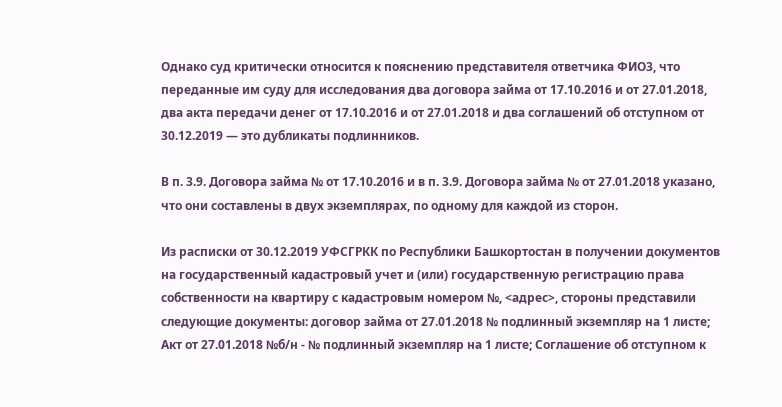Однако суд критически относится к пояснению представителя ответчика ФИО3, что переданные им суду для исследования два договора займа от 17.10.2016 и от 27.01.2018, два акта передачи денег от 17.10.2016 и от 27.01.2018 и два соглашений об отступном от 30.12.2019 — это дубликаты подлинников.

В п. 3.9. Договора займа № от 17.10.2016 и в п. 3.9. Договора займа № от 27.01.2018 указано, что они составлены в двух экземплярах, по одному для каждой из сторон.

Из расписки от 30.12.2019 УФСГРКК по Республики Башкортостан в получении документов на государственный кадастровый учет и (или) государственную регистрацию права собственности на квартиру с кадастровым номером №, <адрес>, стороны представили следующие документы: договор займа от 27.01.2018 № подлинный экземпляр на 1 листе; Акт от 27.01.2018 №б/н - № подлинный экземпляр на 1 листе; Соглашение об отступном к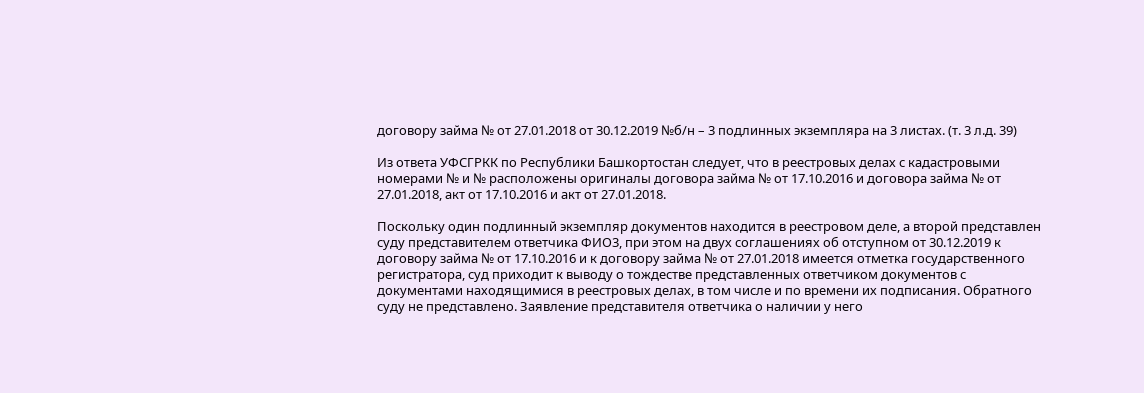договору займа № от 27.01.2018 от 30.12.2019 №б/н – 3 подлинных экземпляра на 3 листах. (т. 3 л.д. 39)

Из ответа УФСГРКК по Республики Башкортостан следует, что в реестровых делах с кадастровыми номерами № и № расположены оригиналы договора займа № от 17.10.2016 и договора займа № от 27.01.2018, акт от 17.10.2016 и акт от 27.01.2018.

Поскольку один подлинный экземпляр документов находится в реестровом деле, а второй представлен суду представителем ответчика ФИО3, при этом на двух соглашениях об отступном от 30.12.2019 к договору займа № от 17.10.2016 и к договору займа № от 27.01.2018 имеется отметка государственного регистратора, суд приходит к выводу о тождестве представленных ответчиком документов с документами находящимися в реестровых делах, в том числе и по времени их подписания. Обратного суду не представлено. Заявление представителя ответчика о наличии у него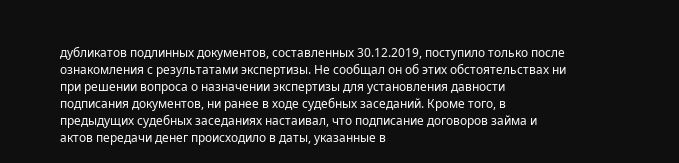дубликатов подлинных документов, составленных 30.12.2019, поступило только после ознакомления с результатами экспертизы. Не сообщал он об этих обстоятельствах ни при решении вопроса о назначении экспертизы для установления давности подписания документов, ни ранее в ходе судебных заседаний. Кроме того, в предыдущих судебных заседаниях настаивал, что подписание договоров займа и актов передачи денег происходило в даты, указанные в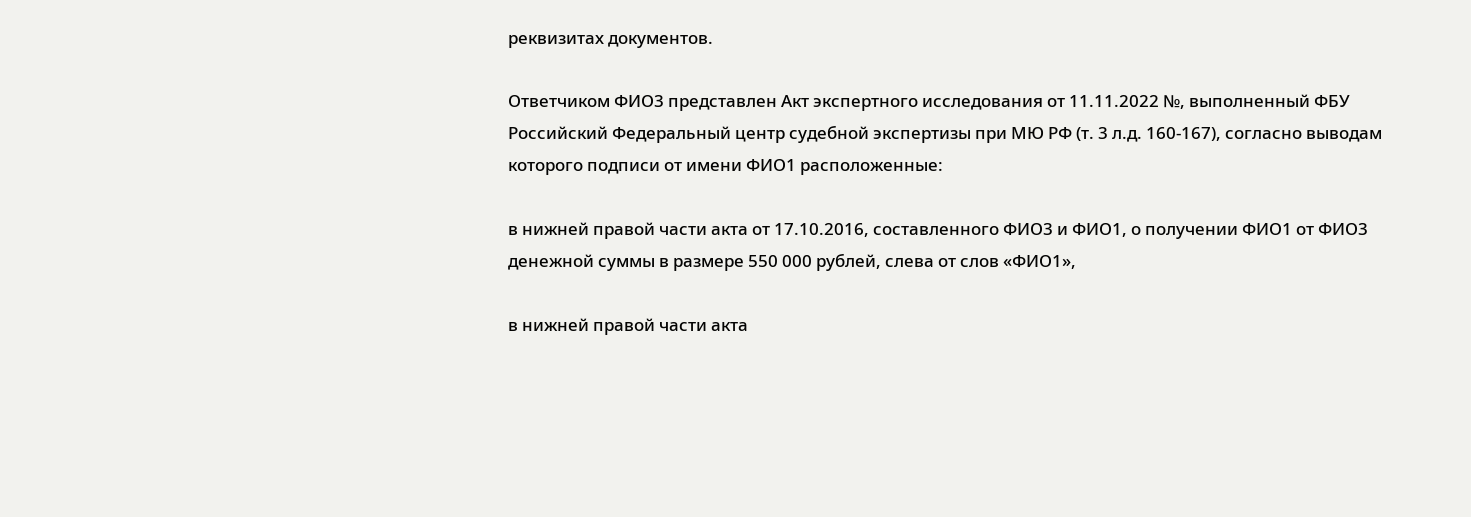реквизитах документов.

Ответчиком ФИО3 представлен Акт экспертного исследования от 11.11.2022 №, выполненный ФБУ Российский Федеральный центр судебной экспертизы при МЮ РФ (т. 3 л.д. 160-167), согласно выводам которого подписи от имени ФИО1 расположенные:

в нижней правой части акта от 17.10.2016, составленного ФИО3 и ФИО1, о получении ФИО1 от ФИО3 денежной суммы в размере 550 000 рублей, слева от слов «ФИО1»,

в нижней правой части акта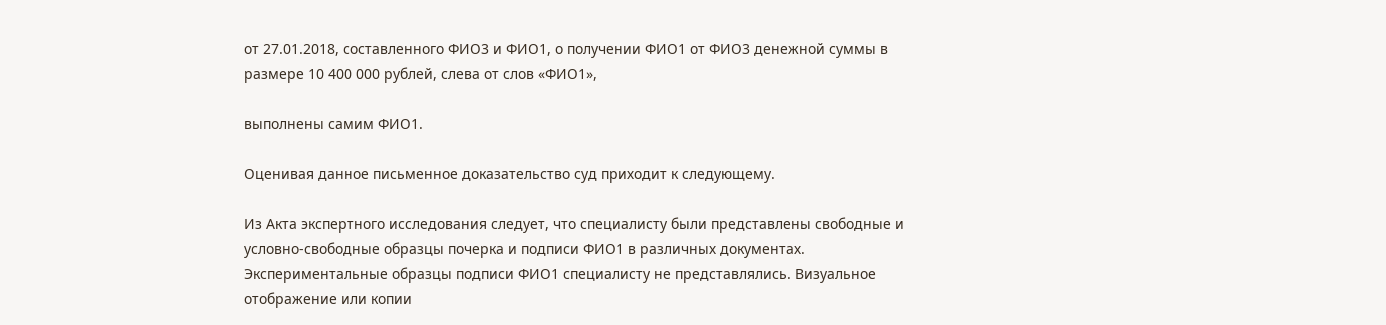от 27.01.2018, составленного ФИО3 и ФИО1, о получении ФИО1 от ФИО3 денежной суммы в размере 10 400 000 рублей, слева от слов «ФИО1»,

выполнены самим ФИО1.

Оценивая данное письменное доказательство суд приходит к следующему.

Из Акта экспертного исследования следует, что специалисту были представлены свободные и условно-свободные образцы почерка и подписи ФИО1 в различных документах. Экспериментальные образцы подписи ФИО1 специалисту не представлялись. Визуальное отображение или копии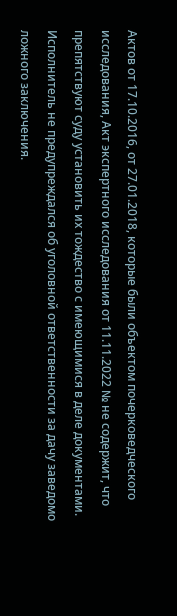Актов от 17.10.2016, от 27.01.2018, которые были объектом почерковедческого исследования, Акт экспертного исследования от 11.11.2022 № не содержит, что препятствуют суду установить их тождество с имеющимися в деле документами. Исполнитель не предупреждался об уголовной ответственности за дачу заведомо ложного заключения.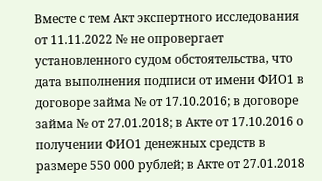Вместе с тем Акт экспертного исследования от 11.11.2022 № не опровергает установленного судом обстоятельства, что дата выполнения подписи от имени ФИО1 в договоре займа № от 17.10.2016; в договоре займа № от 27.01.2018; в Акте от 17.10.2016 о получении ФИО1 денежных средств в размере 550 000 рублей; в Акте от 27.01.2018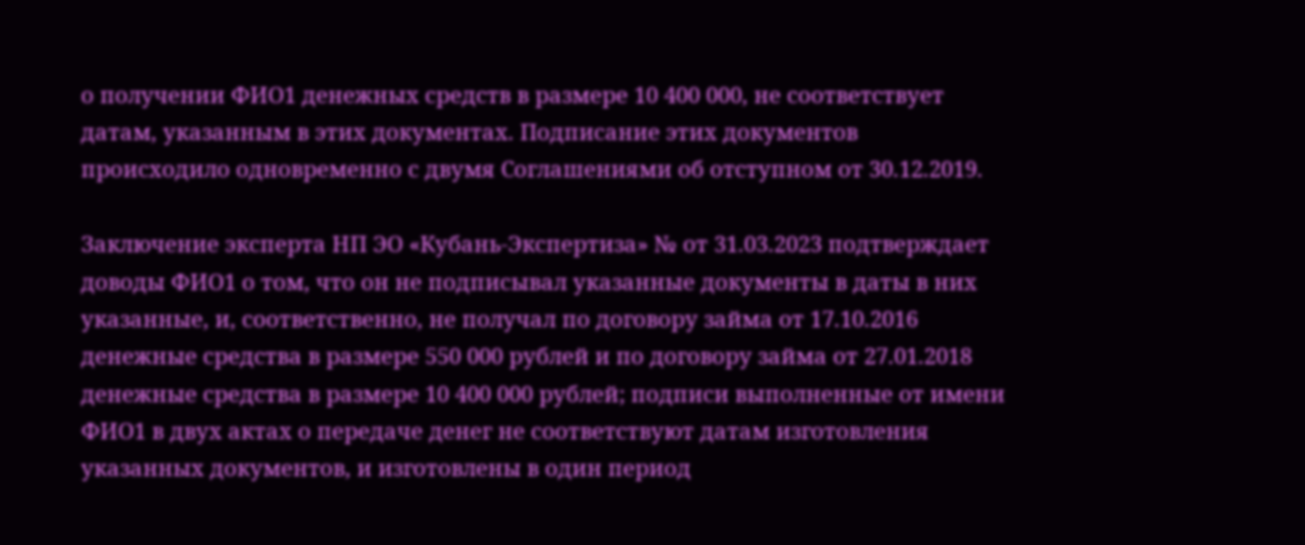о получении ФИО1 денежных средств в размере 10 400 000, не соответствует датам, указанным в этих документах. Подписание этих документов происходило одновременно с двумя Соглашениями об отступном от 30.12.2019.

Заключение эксперта НП ЭО «Кубань-Экспертиза» № от 31.03.2023 подтверждает доводы ФИО1 о том, что он не подписывал указанные документы в даты в них указанные, и, соответственно, не получал по договору займа от 17.10.2016 денежные средства в размере 550 000 рублей и по договору займа от 27.01.2018 денежные средства в размере 10 400 000 рублей; подписи выполненные от имени ФИО1 в двух актах о передаче денег не соответствуют датам изготовления указанных документов, и изготовлены в один период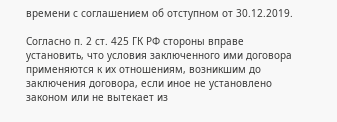времени с соглашением об отступном от 30.12.2019.

Согласно п. 2 ст. 425 ГК РФ стороны вправе установить, что условия заключенного ими договора применяются к их отношениям, возникшим до заключения договора, если иное не установлено законом или не вытекает из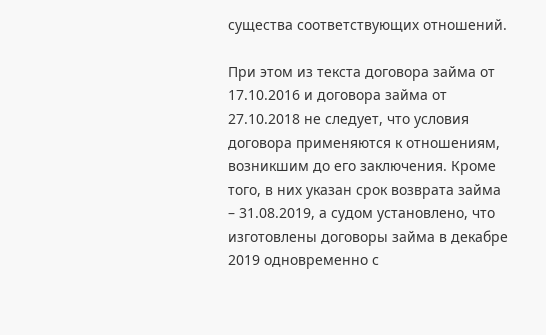существа соответствующих отношений.

При этом из текста договора займа от 17.10.2016 и договора займа от 27.10.2018 не следует, что условия договора применяются к отношениям, возникшим до его заключения. Кроме того, в них указан срок возврата займа – 31.08.2019, а судом установлено, что изготовлены договоры займа в декабре 2019 одновременно с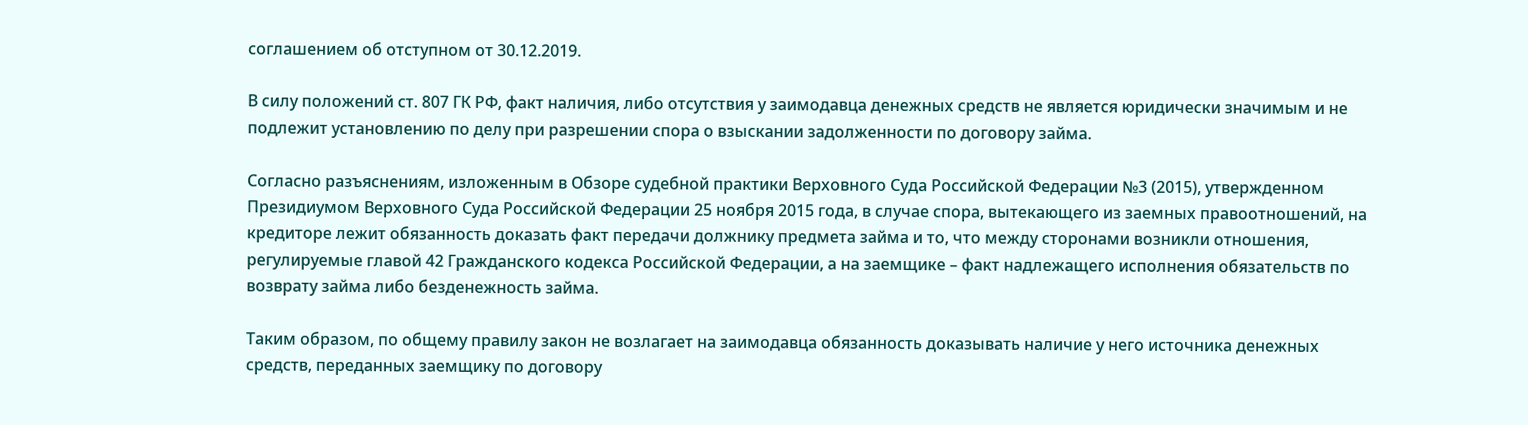соглашением об отступном от 30.12.2019.

В силу положений ст. 807 ГК РФ, факт наличия, либо отсутствия у заимодавца денежных средств не является юридически значимым и не подлежит установлению по делу при разрешении спора о взыскании задолженности по договору займа.

Согласно разъяснениям, изложенным в Обзоре судебной практики Верховного Суда Российской Федерации №3 (2015), утвержденном Президиумом Верховного Суда Российской Федерации 25 ноября 2015 года, в случае спора, вытекающего из заемных правоотношений, на кредиторе лежит обязанность доказать факт передачи должнику предмета займа и то, что между сторонами возникли отношения, регулируемые главой 42 Гражданского кодекса Российской Федерации, а на заемщике – факт надлежащего исполнения обязательств по возврату займа либо безденежность займа.

Таким образом, по общему правилу закон не возлагает на заимодавца обязанность доказывать наличие у него источника денежных средств, переданных заемщику по договору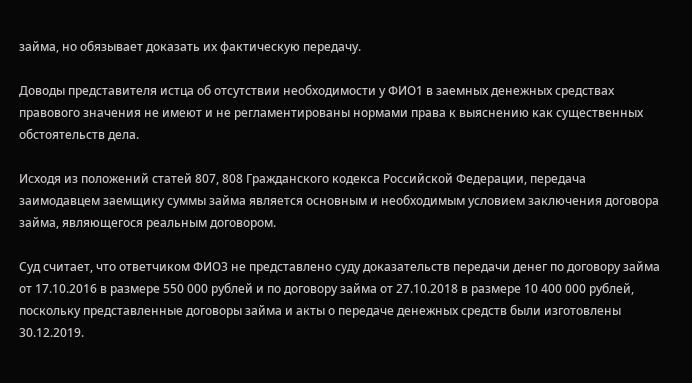займа, но обязывает доказать их фактическую передачу.

Доводы представителя истца об отсутствии необходимости у ФИО1 в заемных денежных средствах правового значения не имеют и не регламентированы нормами права к выяснению как существенных обстоятельств дела.

Исходя из положений статей 807, 808 Гражданского кодекса Российской Федерации, передача заимодавцем заемщику суммы займа является основным и необходимым условием заключения договора займа, являющегося реальным договором.

Суд считает, что ответчиком ФИО3 не представлено суду доказательств передачи денег по договору займа от 17.10.2016 в размере 550 000 рублей и по договору займа от 27.10.2018 в размере 10 400 000 рублей, поскольку представленные договоры займа и акты о передаче денежных средств были изготовлены 30.12.2019.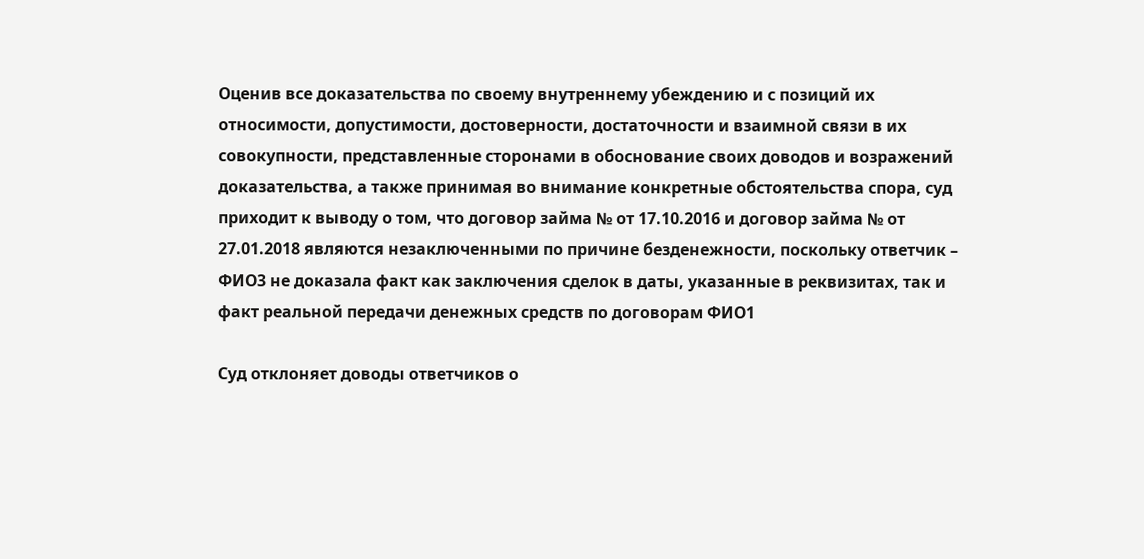Оценив все доказательства по своему внутреннему убеждению и с позиций их относимости, допустимости, достоверности, достаточности и взаимной связи в их совокупности, представленные сторонами в обоснование своих доводов и возражений доказательства, а также принимая во внимание конкретные обстоятельства спора, суд приходит к выводу о том, что договор займа № от 17.10.2016 и договор займа № от 27.01.2018 являются незаключенными по причине безденежности, поскольку ответчик – ФИО3 не доказала факт как заключения сделок в даты, указанные в реквизитах, так и факт реальной передачи денежных средств по договорам ФИО1

Суд отклоняет доводы ответчиков о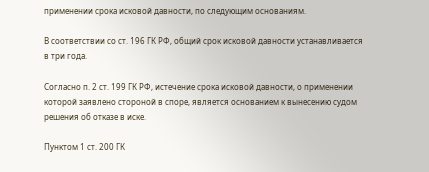применении срока исковой давности, по следующим основаниям.

В соответствии со ст. 196 ГК РФ, общий срок исковой давности устанавливается в три года.

Согласно п. 2 ст. 199 ГК РФ, истечение срока исковой давности, о применении которой заявлено стороной в споре, является основанием к вынесению судом решения об отказе в иске.

Пунктом 1 ст. 200 ГК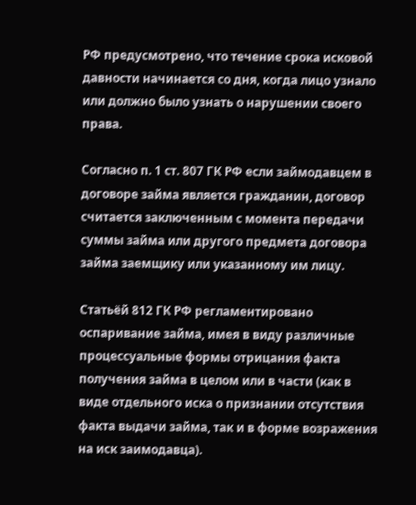РФ предусмотрено, что течение срока исковой давности начинается со дня, когда лицо узнало или должно было узнать о нарушении своего права.

Согласно п. 1 ст. 807 ГК РФ если займодавцем в договоре займа является гражданин, договор считается заключенным с момента передачи суммы займа или другого предмета договора займа заемщику или указанному им лицу.

Статьёй 812 ГК РФ регламентировано оспаривание займа, имея в виду различные процессуальные формы отрицания факта получения займа в целом или в части (как в виде отдельного иска о признании отсутствия факта выдачи займа, так и в форме возражения на иск заимодавца).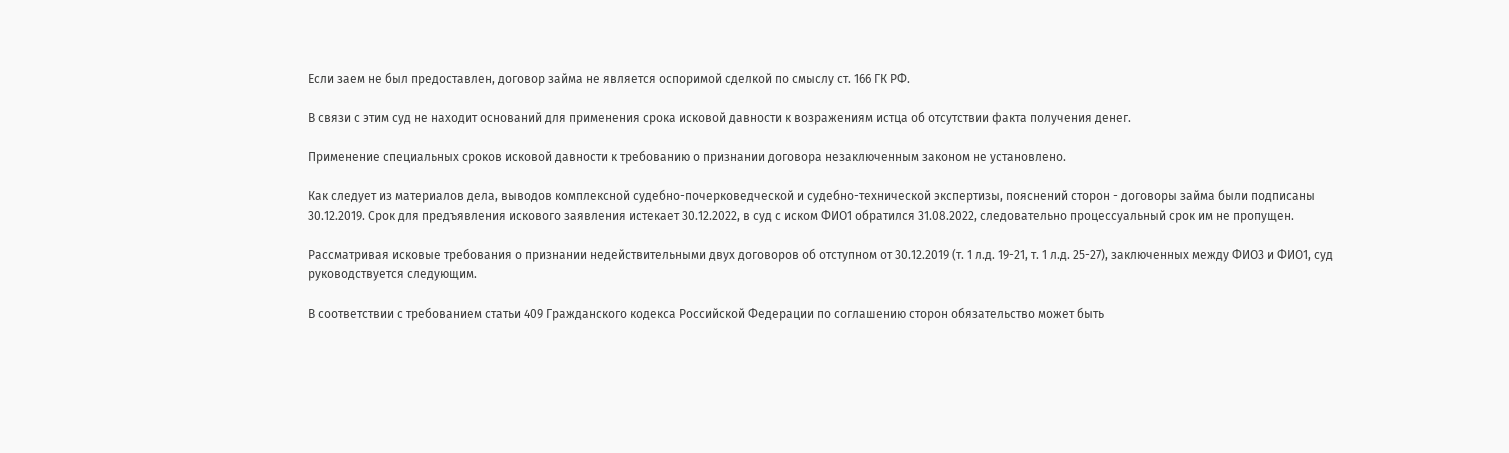Если заем не был предоставлен, договор займа не является оспоримой сделкой по смыслу ст. 166 ГК РФ.

В связи с этим суд не находит оснований для применения срока исковой давности к возражениям истца об отсутствии факта получения денег.

Применение специальных сроков исковой давности к требованию о признании договора незаключенным законом не установлено.

Как следует из материалов дела, выводов комплексной судебно-почерковедческой и судебно-технической экспертизы, пояснений сторон - договоры займа были подписаны 30.12.2019. Срок для предъявления искового заявления истекает 30.12.2022, в суд с иском ФИО1 обратился 31.08.2022, следовательно процессуальный срок им не пропущен.

Рассматривая исковые требования о признании недействительными двух договоров об отступном от 30.12.2019 (т. 1 л.д. 19-21, т. 1 л.д. 25-27), заключенных между ФИО3 и ФИО1, суд руководствуется следующим.

В соответствии с требованием статьи 409 Гражданского кодекса Российской Федерации по соглашению сторон обязательство может быть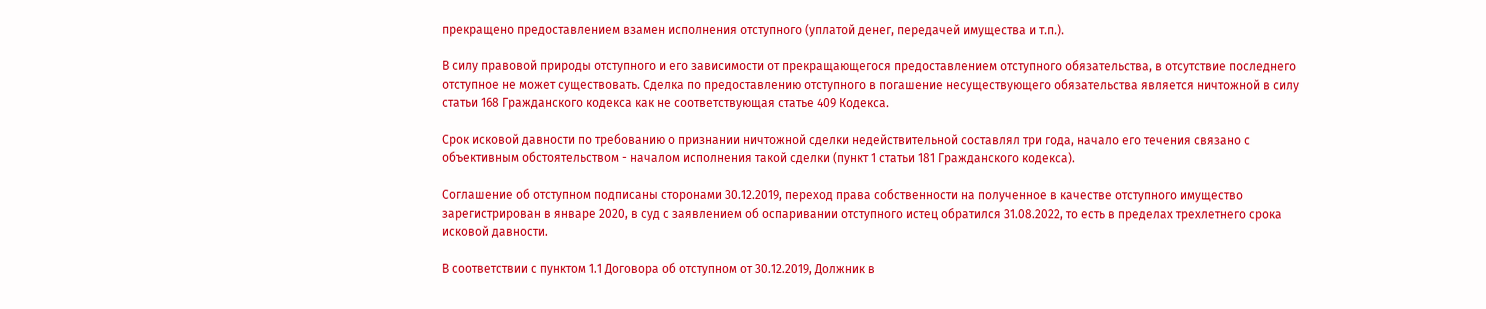прекращено предоставлением взамен исполнения отступного (уплатой денег, передачей имущества и т.п.).

В силу правовой природы отступного и его зависимости от прекращающегося предоставлением отступного обязательства, в отсутствие последнего отступное не может существовать. Сделка по предоставлению отступного в погашение несуществующего обязательства является ничтожной в силу статьи 168 Гражданского кодекса как не соответствующая статье 409 Кодекса.

Срок исковой давности по требованию о признании ничтожной сделки недействительной составлял три года, начало его течения связано с объективным обстоятельством - началом исполнения такой сделки (пункт 1 статьи 181 Гражданского кодекса).

Соглашение об отступном подписаны сторонами 30.12.2019, переход права собственности на полученное в качестве отступного имущество зарегистрирован в январе 2020, в суд с заявлением об оспаривании отступного истец обратился 31.08.2022, то есть в пределах трехлетнего срока исковой давности.

В соответствии с пунктом 1.1 Договора об отступном от 30.12.2019, Должник в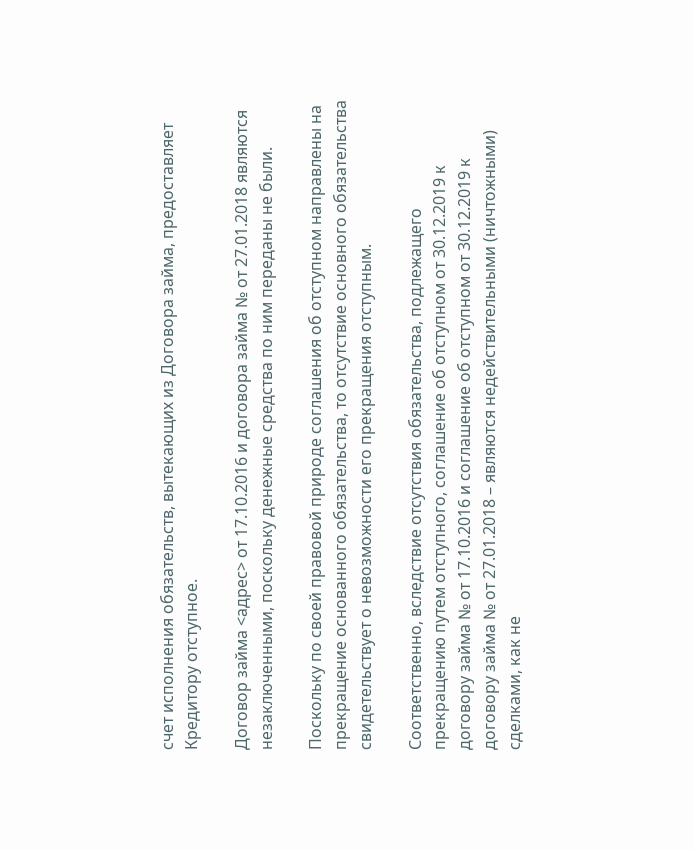счет исполнения обязательств, вытекающих из Договора займа, предоставляет Кредитору отступное.

Договор займа <адрес> от 17.10.2016 и договора займа № от 27.01.2018 являются незаключенными, поскольку денежные средства по ним переданы не были.

Поскольку по своей правовой природе соглашения об отступном направлены на прекращение основанного обязательства, то отсутствие основного обязательства свидетельствует о невозможности его прекращения отступным.

Соответственно, вследствие отсутствия обязательства, подлежащего прекращению путем отступного, соглашение об отступном от 30.12.2019 к договору займа № от 17.10.2016 и соглашение об отступном от 30.12.2019 к договору займа № от 27.01.2018 – являются недействительными (ничтожными) сделками, как не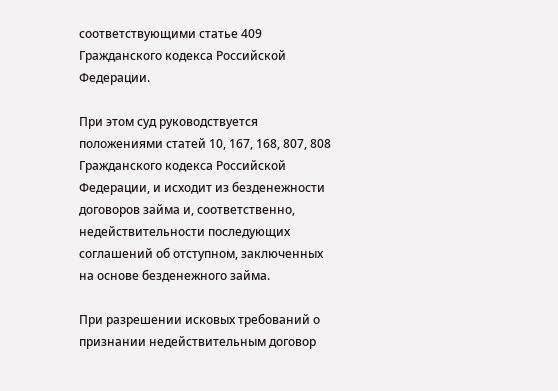соответствующими статье 409 Гражданского кодекса Российской Федерации.

При этом суд руководствуется положениями статей 10, 167, 168, 807, 808 Гражданского кодекса Российской Федерации, и исходит из безденежности договоров займа и, соответственно, недействительности последующих соглашений об отступном, заключенных на основе безденежного займа.

При разрешении исковых требований о признании недействительным договор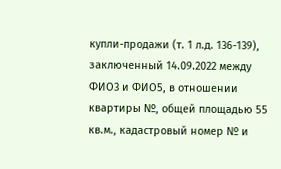купли-продажи (т. 1 л.д. 136-139), заключенный 14.09.2022 между ФИО3 и ФИО5, в отношении квартиры №, общей площадью 55 кв.м., кадастровый номер № и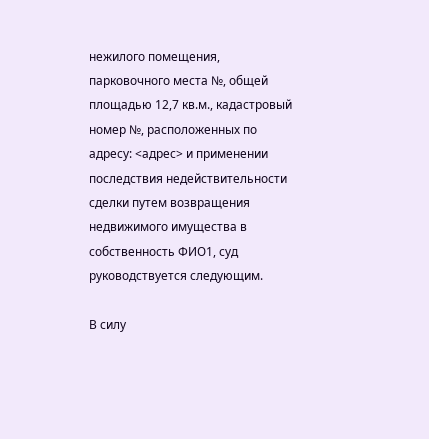нежилого помещения, парковочного места №, общей площадью 12,7 кв.м., кадастровый номер №, расположенных по адресу: <адрес> и применении последствия недействительности сделки путем возвращения недвижимого имущества в собственность ФИО1, суд руководствуется следующим.

В силу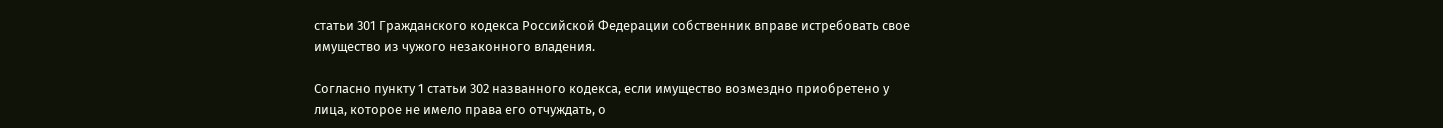статьи 301 Гражданского кодекса Российской Федерации собственник вправе истребовать свое имущество из чужого незаконного владения.

Согласно пункту 1 статьи 302 названного кодекса, если имущество возмездно приобретено у лица, которое не имело права его отчуждать, о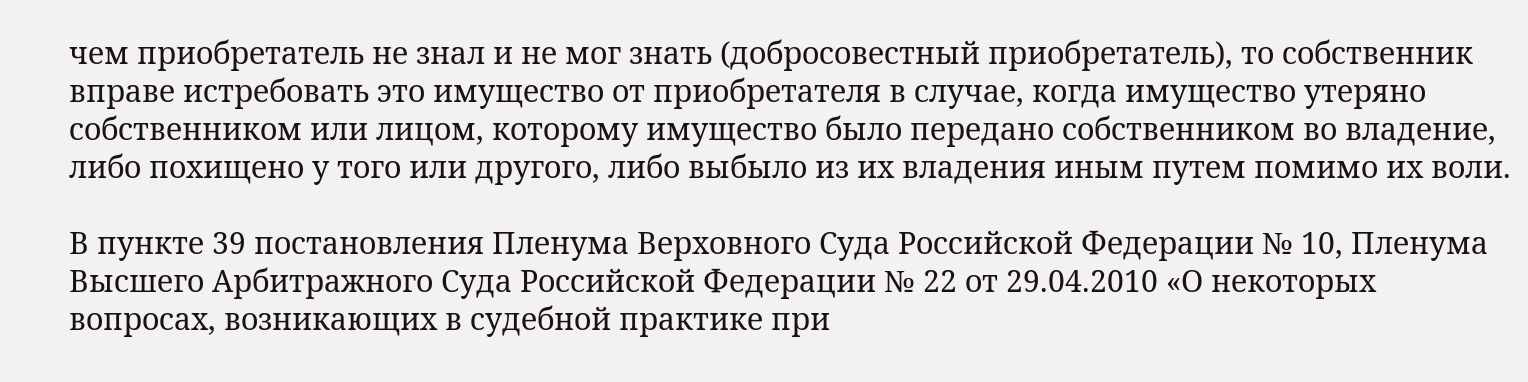чем приобретатель не знал и не мог знать (добросовестный приобретатель), то собственник вправе истребовать это имущество от приобретателя в случае, когда имущество утеряно собственником или лицом, которому имущество было передано собственником во владение, либо похищено у того или другого, либо выбыло из их владения иным путем помимо их воли.

В пункте 39 постановления Пленума Верховного Суда Российской Федерации № 10, Пленума Высшего Арбитражного Суда Российской Федерации № 22 от 29.04.2010 «О некоторых вопросах, возникающих в судебной практике при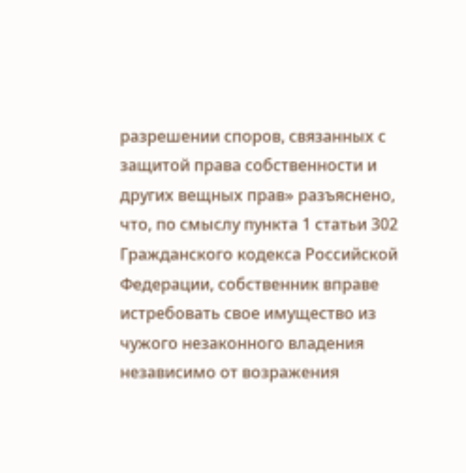разрешении споров, связанных с защитой права собственности и других вещных прав» разъяснено, что, по смыслу пункта 1 статьи 302 Гражданского кодекса Российской Федерации, собственник вправе истребовать свое имущество из чужого незаконного владения независимо от возражения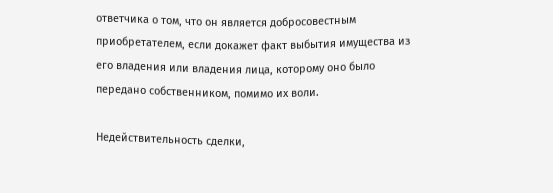ответчика о том, что он является добросовестным приобретателем, если докажет факт выбытия имущества из его владения или владения лица, которому оно было передано собственником, помимо их воли.

Недействительность сделки,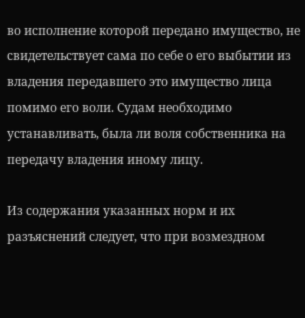во исполнение которой передано имущество, не свидетельствует сама по себе о его выбытии из владения передавшего это имущество лица помимо его воли. Судам необходимо устанавливать, была ли воля собственника на передачу владения иному лицу.

Из содержания указанных норм и их разъяснений следует, что при возмездном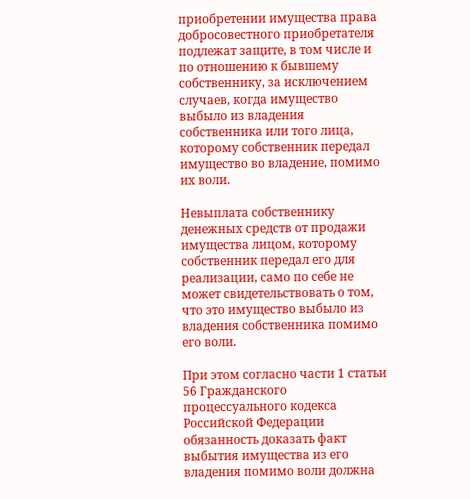приобретении имущества права добросовестного приобретателя подлежат защите, в том числе и по отношению к бывшему собственнику, за исключением случаев, когда имущество выбыло из владения собственника или того лица, которому собственник передал имущество во владение, помимо их воли.

Невыплата собственнику денежных средств от продажи имущества лицом, которому собственник передал его для реализации, само по себе не может свидетельствовать о том, что это имущество выбыло из владения собственника помимо его воли.

При этом согласно части 1 статьи 56 Гражданского процессуального кодекса Российской Федерации обязанность доказать факт выбытия имущества из его владения помимо воли должна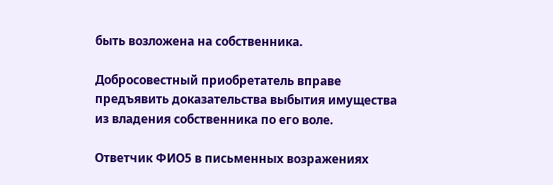быть возложена на собственника.

Добросовестный приобретатель вправе предъявить доказательства выбытия имущества из владения собственника по его воле.

Ответчик ФИО5 в письменных возражениях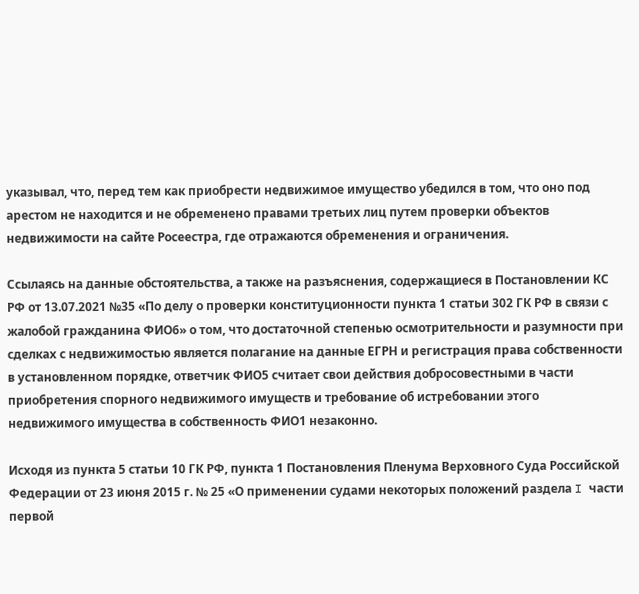указывал, что, перед тем как приобрести недвижимое имущество убедился в том, что оно под арестом не находится и не обременено правами третьих лиц путем проверки объектов недвижимости на сайте Росеестра, где отражаются обременения и ограничения.

Ссылаясь на данные обстоятельства, а также на разъяснения, содержащиеся в Постановлении КС РФ от 13.07.2021 №35 «По делу о проверки конституционности пункта 1 статьи 302 ГК РФ в связи с жалобой гражданина ФИО6» о том, что достаточной степенью осмотрительности и разумности при сделках с недвижимостью является полагание на данные ЕГРН и регистрация права собственности в установленном порядке, ответчик ФИО5 считает свои действия добросовестными в части приобретения спорного недвижимого имуществ и требование об истребовании этого недвижимого имущества в собственность ФИО1 незаконно.

Исходя из пункта 5 статьи 10 ГК РФ, пункта 1 Постановления Пленума Верховного Суда Российской Федерации от 23 июня 2015 г. № 25 «О применении судами некоторых положений раздела I части первой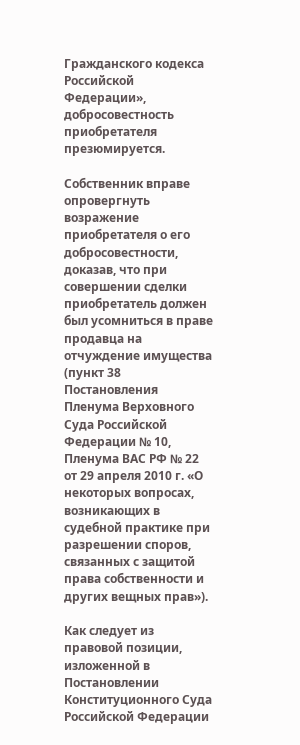Гражданского кодекса Российской Федерации», добросовестность приобретателя презюмируется.

Собственник вправе опровергнуть возражение приобретателя о его добросовестности, доказав, что при совершении сделки приобретатель должен был усомниться в праве продавца на отчуждение имущества (пункт 38 Постановления Пленума Верховного Суда Российской Федерации № 10, Пленума ВАС РФ № 22 от 29 апреля 2010 г. «О некоторых вопросах, возникающих в судебной практике при разрешении споров, связанных с защитой права собственности и других вещных прав»).

Как следует из правовой позиции, изложенной в Постановлении Конституционного Суда Российской Федерации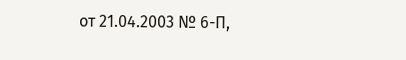от 21.04.2003 № 6-П,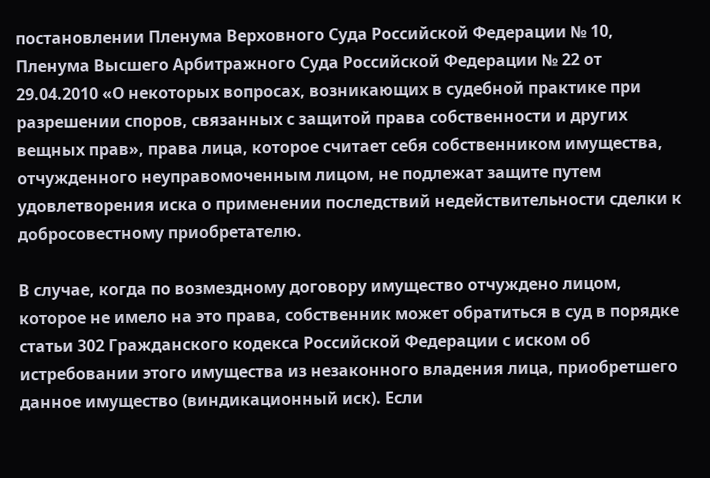постановлении Пленума Верховного Суда Российской Федерации № 10, Пленума Высшего Арбитражного Суда Российской Федерации № 22 от 29.04.2010 «О некоторых вопросах, возникающих в судебной практике при разрешении споров, связанных с защитой права собственности и других вещных прав», права лица, которое считает себя собственником имущества, отчужденного неуправомоченным лицом, не подлежат защите путем удовлетворения иска о применении последствий недействительности сделки к добросовестному приобретателю.

В случае, когда по возмездному договору имущество отчуждено лицом, которое не имело на это права, собственник может обратиться в суд в порядке статьи 302 Гражданского кодекса Российской Федерации с иском об истребовании этого имущества из незаконного владения лица, приобретшего данное имущество (виндикационный иск). Если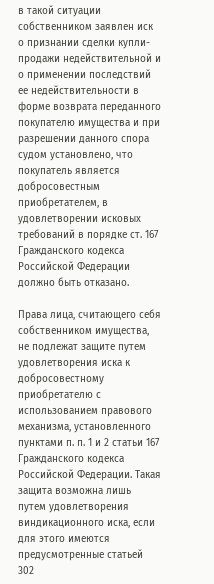в такой ситуации собственником заявлен иск о признании сделки купли-продажи недействительной и о применении последствий ее недействительности в форме возврата переданного покупателю имущества и при разрешении данного спора судом установлено, что покупатель является добросовестным приобретателем, в удовлетворении исковых требований в порядке ст. 167 Гражданского кодекса Российской Федерации должно быть отказано.

Права лица, считающего себя собственником имущества, не подлежат защите путем удовлетворения иска к добросовестному приобретателю с использованием правового механизма, установленного пунктами п. п. 1 и 2 статьи 167 Гражданского кодекса Российской Федерации. Такая защита возможна лишь путем удовлетворения виндикационного иска, если для этого имеются предусмотренные статьей 302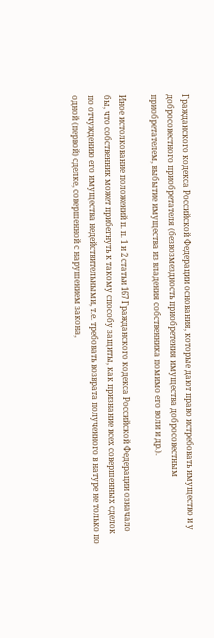Гражданского кодекса Российской Федерации основания, которые дают право истребовать имущество и у добросовестного приобретателя (безвозмездность приобретения имущества добросовестным приобретателем, выбытие имущества из владения собственника помимо его воли и др.).

Иное истолкование положений п. п. 1 и 2 статьи 167 Гражданского кодекса Российской Федерации означало бы, что собственник может прибегнуть к такому способу защиты, как признание всех совершенных сделок по отчуждению его имущества недействительными, т.е. требовать возврата полученного в натуре не только по одной (первой) сделке, совершенной с нарушением закона,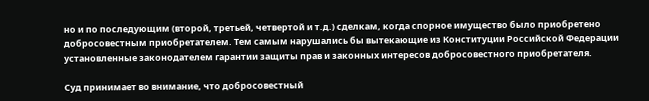но и по последующим (второй, третьей, четвертой и т.д.) сделкам, когда спорное имущество было приобретено добросовестным приобретателем. Тем самым нарушались бы вытекающие из Конституции Российской Федерации установленные законодателем гарантии защиты прав и законных интересов добросовестного приобретателя.

Суд принимает во внимание, что добросовестный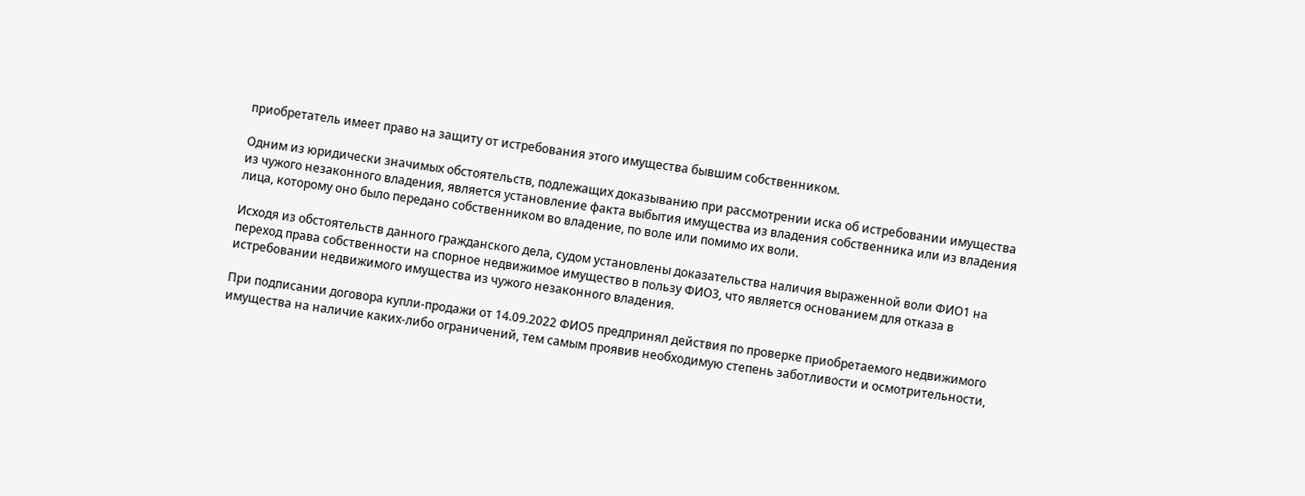приобретатель имеет право на защиту от истребования этого имущества бывшим собственником.

Одним из юридически значимых обстоятельств, подлежащих доказыванию при рассмотрении иска об истребовании имущества из чужого незаконного владения, является установление факта выбытия имущества из владения собственника или из владения лица, которому оно было передано собственником во владение, по воле или помимо их воли.

Исходя из обстоятельств данного гражданского дела, судом установлены доказательства наличия выраженной воли ФИО1 на переход права собственности на спорное недвижимое имущество в пользу ФИО3, что является основанием для отказа в истребовании недвижимого имущества из чужого незаконного владения.

При подписании договора купли-продажи от 14.09.2022 ФИО5 предпринял действия по проверке приобретаемого недвижимого имущества на наличие каких-либо ограничений, тем самым проявив необходимую степень заботливости и осмотрительности,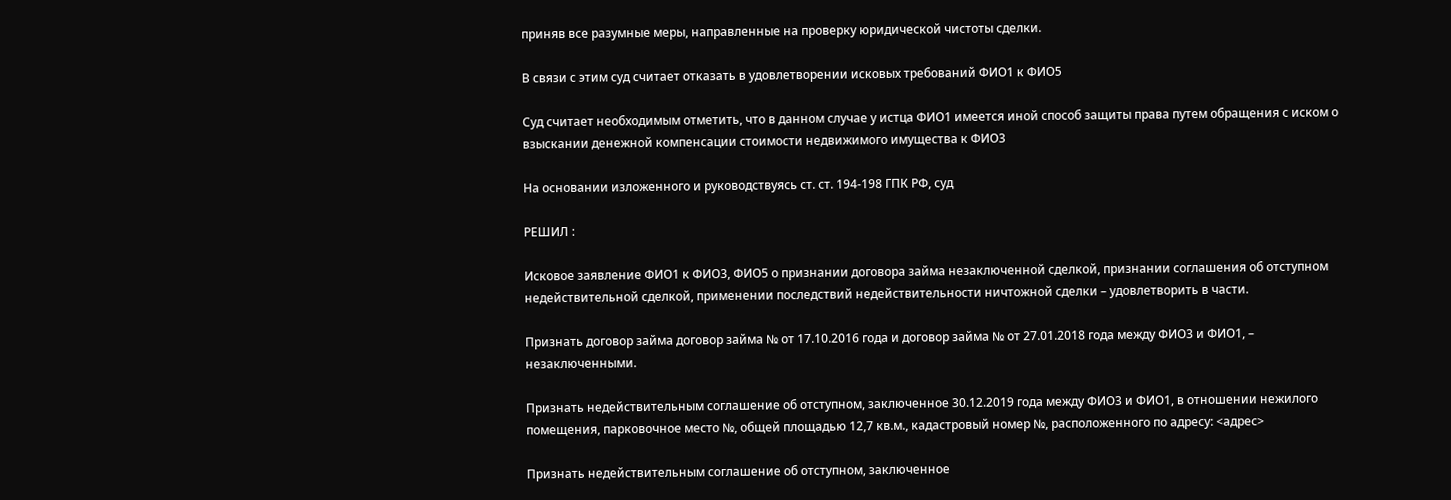приняв все разумные меры, направленные на проверку юридической чистоты сделки.

В связи с этим суд считает отказать в удовлетворении исковых требований ФИО1 к ФИО5

Суд считает необходимым отметить, что в данном случае у истца ФИО1 имеется иной способ защиты права путем обращения с иском о взыскании денежной компенсации стоимости недвижимого имущества к ФИО3

На основании изложенного и руководствуясь ст. ст. 194-198 ГПК РФ, суд

РЕШИЛ :

Исковое заявление ФИО1 к ФИО3, ФИО5 о признании договора займа незаключенной сделкой, признании соглашения об отступном недействительной сделкой, применении последствий недействительности ничтожной сделки – удовлетворить в части.

Признать договор займа договор займа № от 17.10.2016 года и договор займа № от 27.01.2018 года между ФИО3 и ФИО1, – незаключенными.

Признать недействительным соглашение об отступном, заключенное 30.12.2019 года между ФИО3 и ФИО1, в отношении нежилого помещения, парковочное место №, общей площадью 12,7 кв.м., кадастровый номер №, расположенного по адресу: <адрес>

Признать недействительным соглашение об отступном, заключенное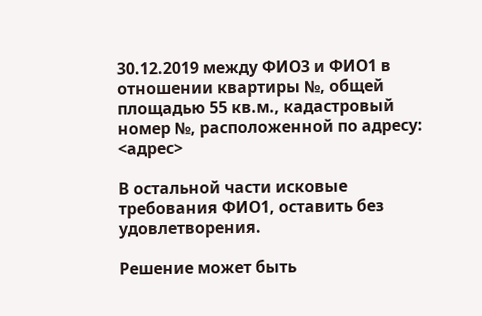30.12.2019 между ФИО3 и ФИО1 в отношении квартиры №, общей площадью 55 кв.м., кадастровый номер №, расположенной по адресу: <адрес>

В остальной части исковые требования ФИО1, оставить без удовлетворения.

Решение может быть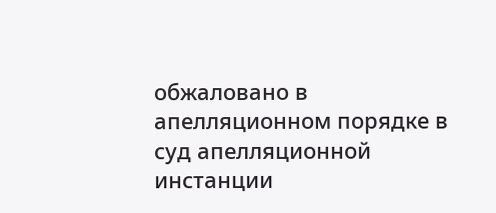обжаловано в апелляционном порядке в суд апелляционной инстанции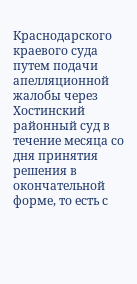Краснодарского краевого суда путем подачи апелляционной жалобы через Хостинский районный суд в течение месяца со дня принятия решения в окончательной форме, то есть с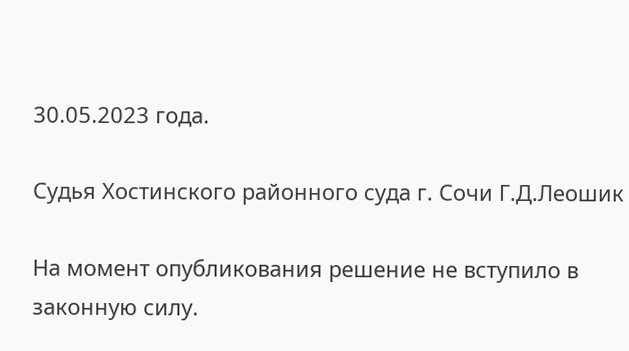30.05.2023 года.

Судья Хостинского районного суда г. Сочи Г.Д.Леошик

На момент опубликования решение не вступило в законную силу.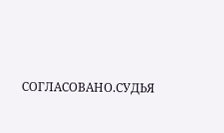СОГЛАСОВАНО.СУДЬЯ